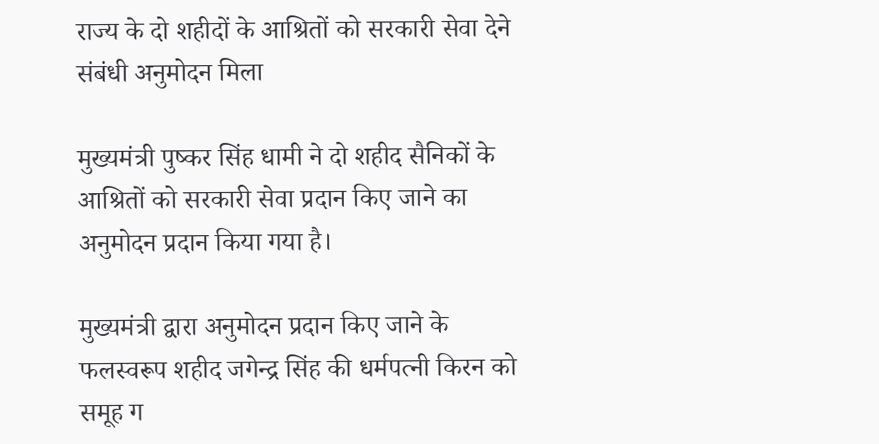राज्य के दो शहीदों के आश्रितों को सरकारी सेवा देने संबंधी अनुमोदन मिला

मुख्यमंत्री पुष्कर सिंह धामी ने दो शहीद सैनिकों के आश्रितों को सरकारी सेवा प्रदान किए जाने का अनुमोदन प्रदान किया गया है।

मुख्यमंत्री द्वारा अनुमोदन प्रदान किए जाने के फलस्वरूप शहीद जगेन्द्र सिंह की धर्मपत्नी किरन को समूह ग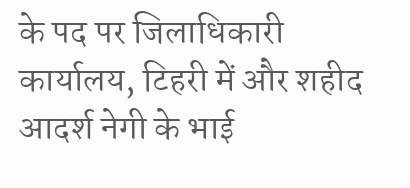के पद पर जिलाधिकारी कार्यालय, टिहरी में और शहीद आदर्श नेगी के भाई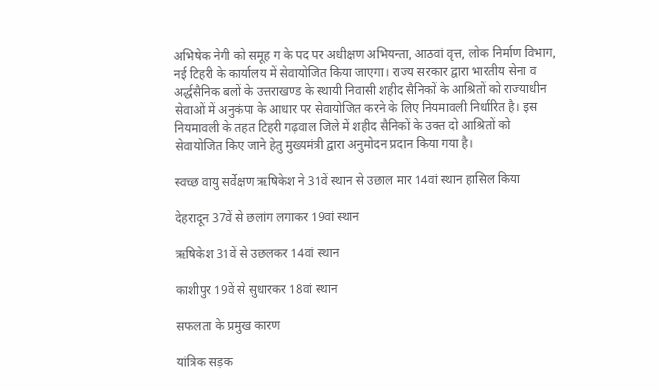अभिषेक नेगी को समूह ग के पद पर अधीक्षण अभियन्ता, आठवां वृत्त, लोक निर्माण विभाग, नई टिहरी के कार्यालय में सेवायोजित किया जाएगा। राज्य सरकार द्वारा भारतीय सेना व अर्द्धसैनिक बलों के उत्तराखण्ड के स्थायी निवासी शहीद सैनिकों के आश्रितों को राज्याधीन सेवाओं में अनुकंपा के आधार पर सेवायोजित करने के लिए नियमावली निर्धारित है। इस नियमावली के तहत टिहरी गढ़वाल जिले में शहीद सैनिकों के उक्त दो आश्रितों को सेवायोजित किए जाने हेतु मुख्यमंत्री द्वारा अनुमोदन प्रदान किया गया है।

स्वच्छ वायु सर्वेक्षण ऋषिकेश ने 31वें स्थान से उछाल मार 14वां स्थान हासिल किया

देहरादून 37वें से छलांग लगाकर 19वां स्थान

ऋषिकेश 31वें से उछलकर 14वां स्थान

काशीपुर 19वें से सुधारकर 18वां स्थान

सफलता के प्रमुख कारण

यांत्रिक सड़क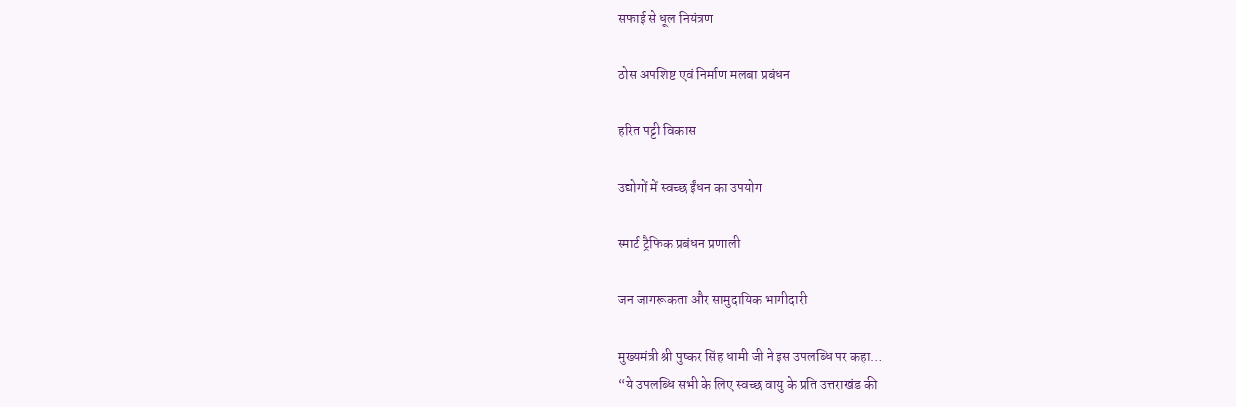सफाई से धूल नियंत्रण

ठोस अपशिष्ट एवं निर्माण मलबा प्रबंधन

हरित पट्टी विकास

उद्योगों में स्वच्छ ईंधन का उपयोग

स्मार्ट ट्रैफिक प्रबंधन प्रणाली

जन जागरूकता और सामुदायिक भागीदारी

मुख्यमंत्री श्री पुष्कर सिंह धामी जी ने इस उपलब्धि पर कहा…
“ये उपलब्धि सभी के लिए स्वच्छ वायु के प्रति उत्तराखंड की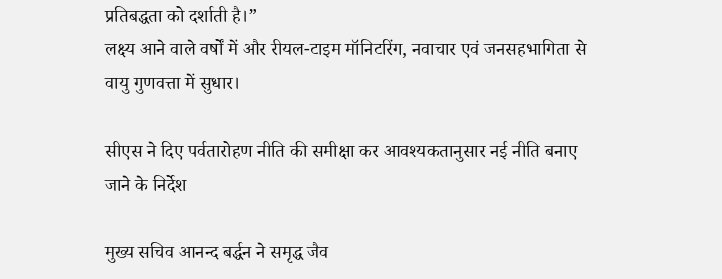प्रतिबद्धता को दर्शाती है।”
लक्ष्य आने वाले वर्षों में और रीयल-टाइम मॉनिटरिंग, नवाचार एवं जनसहभागिता से वायु गुणवत्ता में सुधार।

सीएस ने दिए पर्वतारोहण नीति की समीक्षा कर आवश्यकतानुसार नई नीति बनाए जाने के निर्देश

मुख्य सचिव आनन्द बर्द्धन ने समृद्ध जैव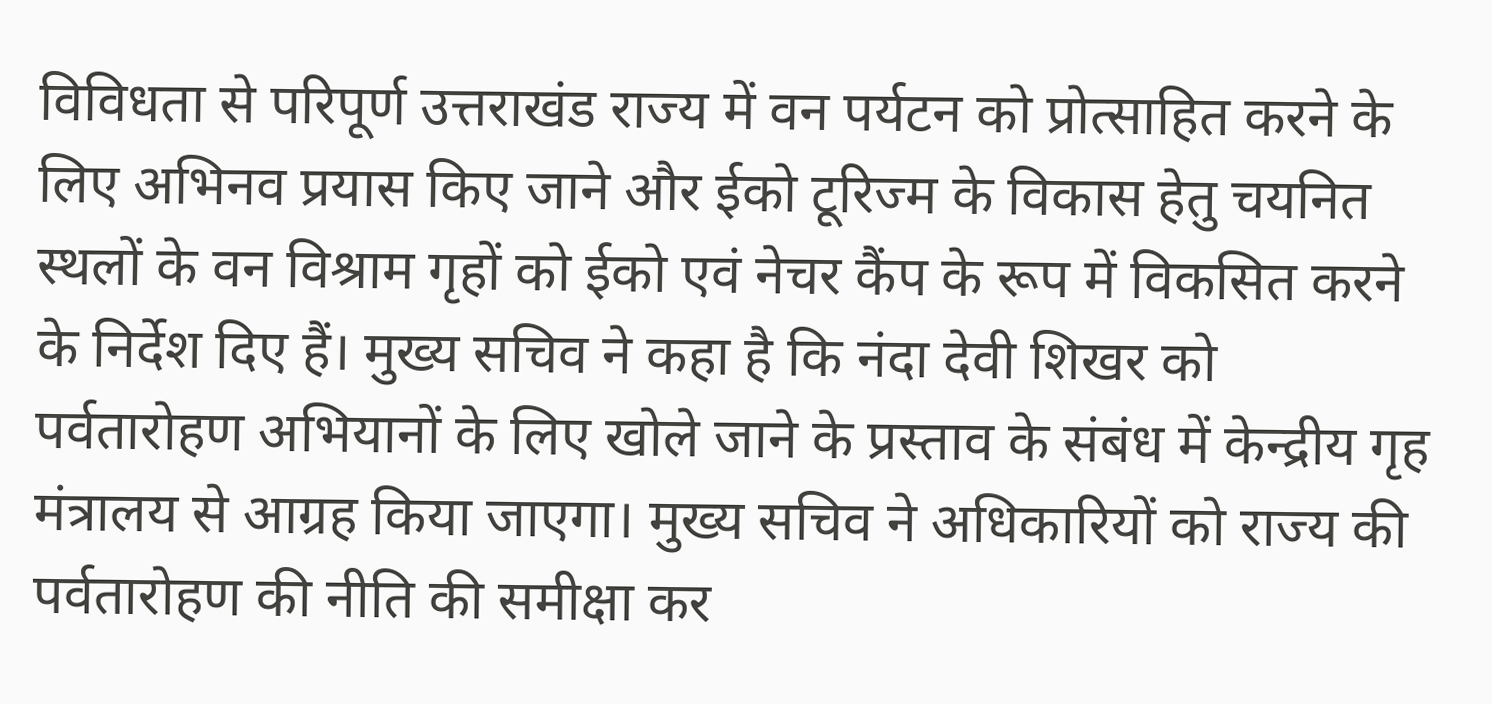विविधता से परिपूर्ण उत्तराखंड राज्य में वन पर्यटन को प्रोत्साहित करने के लिए अभिनव प्रयास किए जाने और ईको टूरिज्म के विकास हेतु चयनित स्थलों के वन विश्राम गृहों को ईको एवं नेचर कैंप के रूप में विकसित करने के निर्देश दिए हैं। मुख्य सचिव ने कहा है कि नंदा देवी शिखर को पर्वतारोहण अभियानों के लिए खोले जाने के प्रस्ताव के संबंध में केन्द्रीय गृह मंत्रालय से आग्रह किया जाएगा। मुख्य सचिव ने अधिकारियों को राज्य की पर्वतारोहण की नीति की समीक्षा कर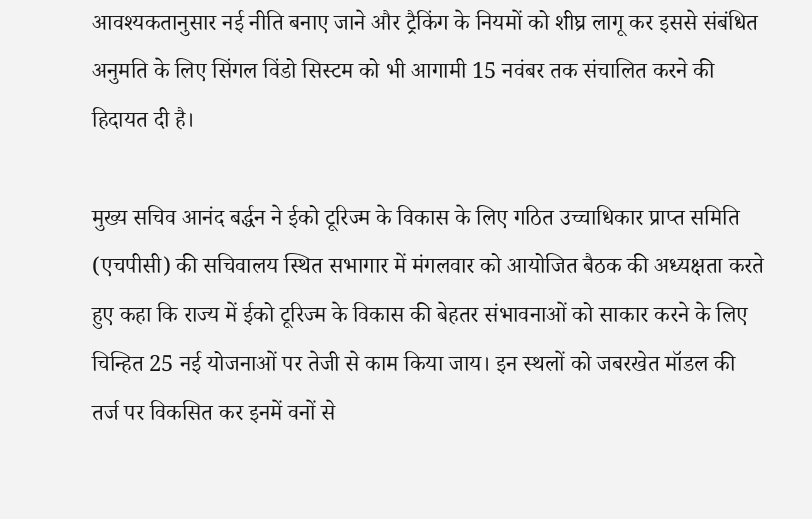आवश्यकतानुसार नई नीति बनाए जाने और ट्रैकिंग के नियमों को शीघ्र लागू कर इससे संबंधित अनुमति के लिए सिंगल विंडो सिस्टम को भी आगामी 15 नवंबर तक संचालित करने की हिदायत दी है।

मुख्य सचिव आनंद बर्द्धन ने ईको टूरिज्म के विकास के लिए गठित उच्चाधिकार प्राप्त समिति (एचपीसी) की सचिवालय स्थित सभागार में मंगलवार को आयोजित बैठक की अध्यक्षता करते हुए कहा कि राज्य में ईको टूरिज्म के विकास की बेहतर संभावनाओं को साकार करने के लिए चिन्हित 25 नई योजनाओं पर तेजी से काम किया जाय। इन स्थलों को जबरखेत मॉडल की तर्ज पर विकसित कर इनमें वनों से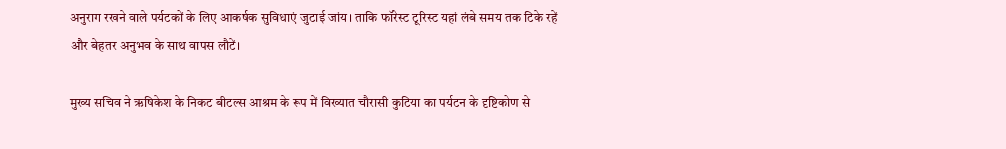अनुराग रखने वाले पर्यटकों के लिए आकर्षक सुविधाएं जुटाई जांय। ताकि फॉरेस्ट टूरिस्ट यहां लंबे समय तक टिके रहें और बेहतर अनुभव के साथ वापस लौटें।

मुख्य सचिव ने ऋषिकेश के निकट बीटल्स आश्रम के रूप में विख्यात चौरासी कुटिया का पर्यटन के दृष्टिकोण से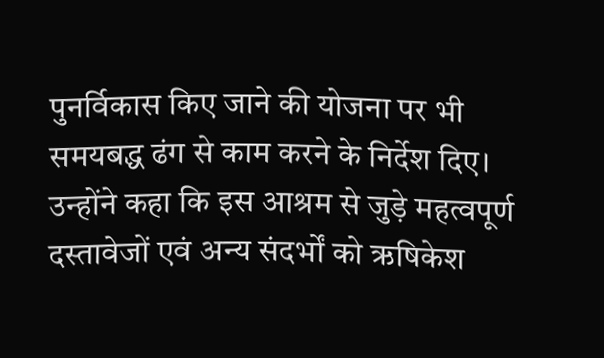पुनर्विकास किए जाने की योजना पर भी समयबद्ध ढंग से काम करने के निर्देश दिए। उन्होंने कहा कि इस आश्रम से जुड़े महत्वपूर्ण दस्तावेजों एवं अन्य संदर्भों को ऋषिकेश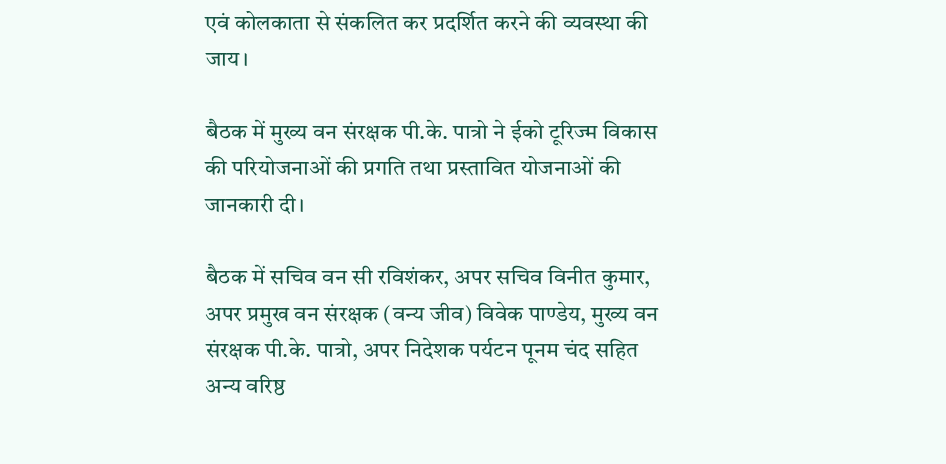एवं कोलकाता से संकलित कर प्रदर्शित करने की व्यवस्था की जाय।

बैठक में मुख्य वन संरक्षक पी.के. पात्रो ने ईको टूरिज्म विकास की परियोजनाओं की प्रगति तथा प्रस्तावित योजनाओं की जानकारी दी।

बैठक में सचिव वन सी रविशंकर, अपर सचिव विनीत कुमार, अपर प्रमुख वन संरक्षक (वन्य जीव) विवेक पाण्डेय, मुख्य वन संरक्षक पी.के. पात्रो, अपर निदेशक पर्यटन पूनम चंद सहित अन्य वरिष्ठ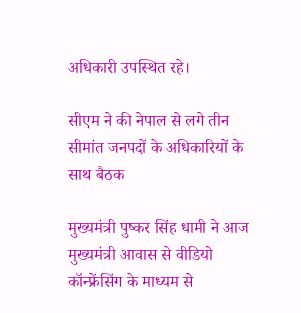अधिकारी उपस्थित रहे।

सीएम ने की नेपाल से लगे तीन सीमांत जनपदों के अधिकारियों के साथ बैठक

मुख्यमंत्री पुष्कर सिंह धामी ने आज मुख्यमंत्री आवास से वीडियो कॉन्फ्रेंसिंग के माध्यम से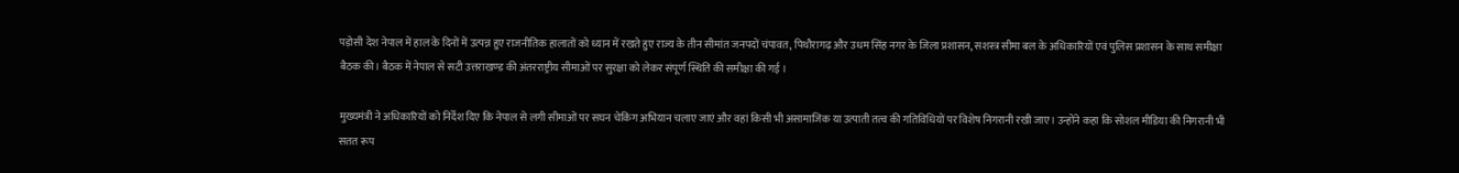पड़ोसी देश नेपाल में हाल के दिनों में उत्पन्न हुए राजनीतिक हालातों को ध्यान में रखते हुए राज्य के तीन सीमांत जनपदों चंपावत, पिथौरागढ़ और उधम सिंह नगर के जिला प्रशासन, सशस्त्र सीमा बल के अधिकारियों एवं पुलिस प्रशासन के साथ समीक्षा बैठक की। बैठक में नेपाल से सटी उत्तराखण्ड की अंतरराष्ट्रीय सीमाओं पर सुरक्षा को लेकर संपूर्ण स्थिति की समीक्षा की गई ।

मुख्यमंत्री ने अधिकारियों को निर्देश दिए कि नेपाल से लगी सीमाओं पर सघन चेकिंग अभियान चलाए जाएं और वहां किसी भी असामाजिक या उत्पाती तत्व की गतिविधियों पर विशेष निगरानी रखी जाए। उन्होंने कहा कि सोशल मीडिया की निगरानी भी सतत रूप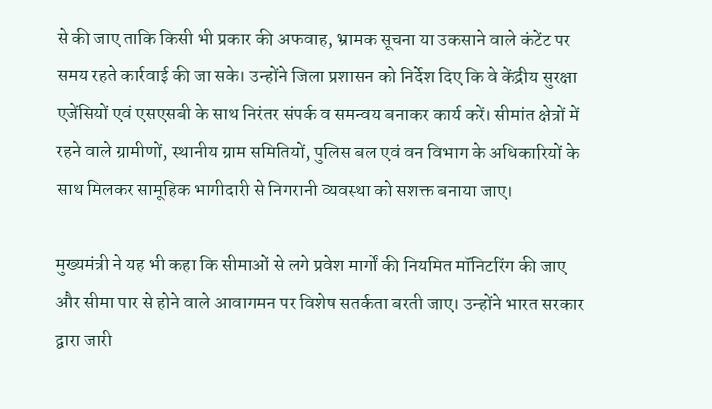से की जाए ताकि किसी भी प्रकार की अफवाह, भ्रामक सूचना या उकसाने वाले कंटेंट पर समय रहते कार्रवाई की जा सके। उन्होंने जिला प्रशासन को निर्देश दिए कि वे केंद्रीय सुरक्षा एजेंसियों एवं एसएसबी के साथ निरंतर संपर्क व समन्वय बनाकर कार्य करें। सीमांत क्षेत्रों में रहने वाले ग्रामीणों, स्थानीय ग्राम समितियों, पुलिस बल एवं वन विभाग के अधिकारियों के साथ मिलकर सामूहिक भागीदारी से निगरानी व्यवस्था को सशक्त बनाया जाए।

मुख्यमंत्री ने यह भी कहा कि सीमाओं से लगे प्रवेश मार्गों की नियमित मॉनिटरिंग की जाए और सीमा पार से होने वाले आवागमन पर विशेष सतर्कता बरती जाए। उन्होंने भारत सरकार द्वारा जारी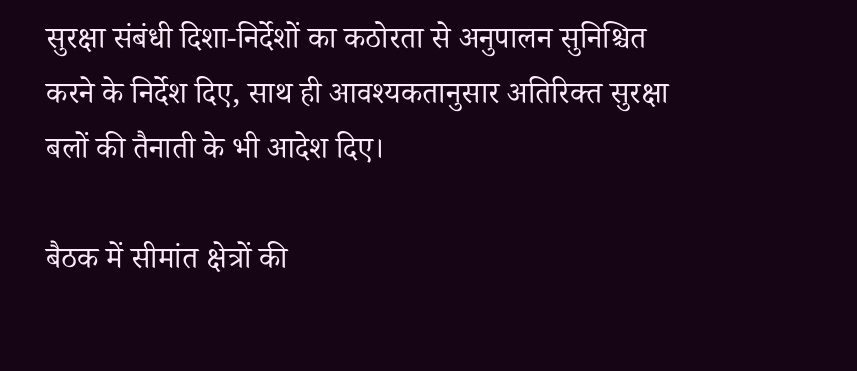सुरक्षा संबंधी दिशा-निर्देशों का कठोरता से अनुपालन सुनिश्चित करने के निर्देश दिए, साथ ही आवश्यकतानुसार अतिरिक्त सुरक्षा बलों की तैनाती के भी आदेश दिए।

बैठक में सीमांत क्षेत्रों की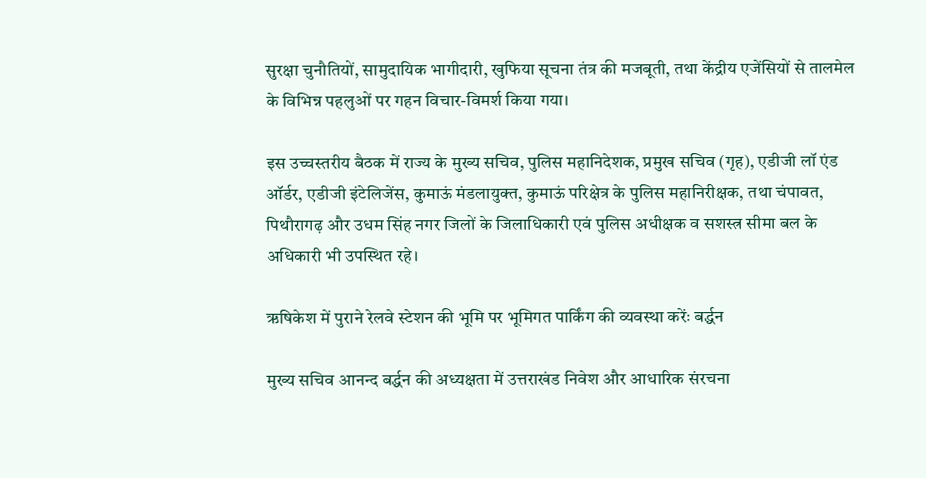सुरक्षा चुनौतियों, सामुदायिक भागीदारी, खुफिया सूचना तंत्र की मजबूती, तथा केंद्रीय एजेंसियों से तालमेल के विभिन्न पहलुओं पर गहन विचार-विमर्श किया गया।

इस उच्चस्तरीय बैठक में राज्य के मुख्य सचिव, पुलिस महानिदेशक, प्रमुख सचिव (गृह), एडीजी लॉ एंड ऑर्डर, एडीजी इंटेलिजेंस, कुमाऊं मंडलायुक्त, कुमाऊं परिक्षेत्र के पुलिस महानिरीक्षक, तथा चंपावत, पिथौरागढ़ और उधम सिंह नगर जिलों के जिलाधिकारी एवं पुलिस अधीक्षक व सशस्त्र सीमा बल के अधिकारी भी उपस्थित रहे।

ऋषिकेश में पुराने रेलवे स्टेशन की भूमि पर भूमिगत पार्किंग की व्यवस्था करेंः बर्द्धन

मुख्य सचिव आनन्द बर्द्धन की अध्यक्षता में उत्तराखंड निवेश और आधारिक संरचना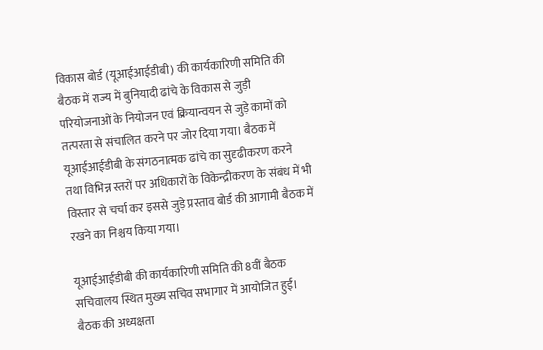विकास बोर्ड (यूआईआईडीबी) की कार्यकारिणी समिति की बैठक में राज्य में बुनियादी ढांचे के विकास से जुड़ी परियोजनाओं के नियोजन एवं क्रियान्वयन से जुड़े कामों को तत्परता से संचालित करने पर जोर दिया गया। बैठक में यूआईआईडीबी के संगठनात्मक ढांचे का सुदृढीकरण करने तथा विभिन्न स्तरों पर अधिकारों के विकेन्द्रीकरण के संबंध में भी विस्तार से चर्चा कर इससे जुड़े प्रस्ताव बोर्ड की आगामी बैठक में रखने का निश्चय किया गया।

यूआईआईडीबी की कार्यकारिणी समिति की 8वीं बैठक सचिवालय स्थित मुख्य सचिव सभागार में आयोजित हुई। बैठक की अध्यक्षता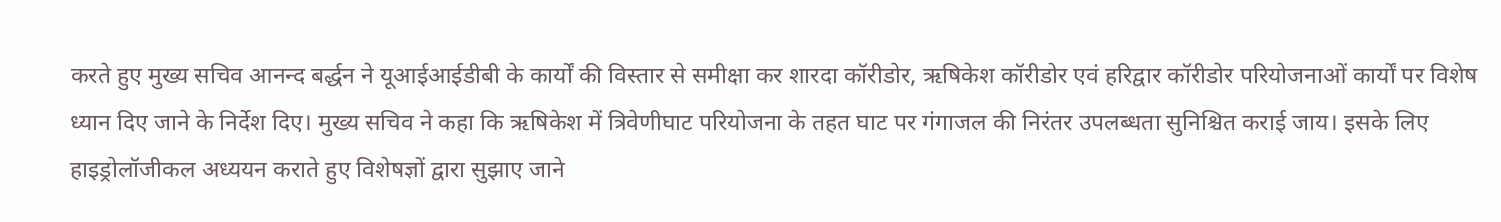करते हुए मुख्य सचिव आनन्द बर्द्धन ने यूआईआईडीबी के कार्यों की विस्तार से समीक्षा कर शारदा कॉरीडोर, ऋषिकेश कॉरीडोर एवं हरिद्वार कॉरीडोर परियोजनाओं कार्यों पर विशेष ध्यान दिए जाने के निर्देश दिए। मुख्य सचिव ने कहा कि ऋषिकेश में त्रिवेणीघाट परियोजना के तहत घाट पर गंगाजल की निरंतर उपलब्धता सुनिश्चित कराई जाय। इसके लिए हाइड्रोलॉजीकल अध्ययन कराते हुए विशेषज्ञों द्वारा सुझाए जाने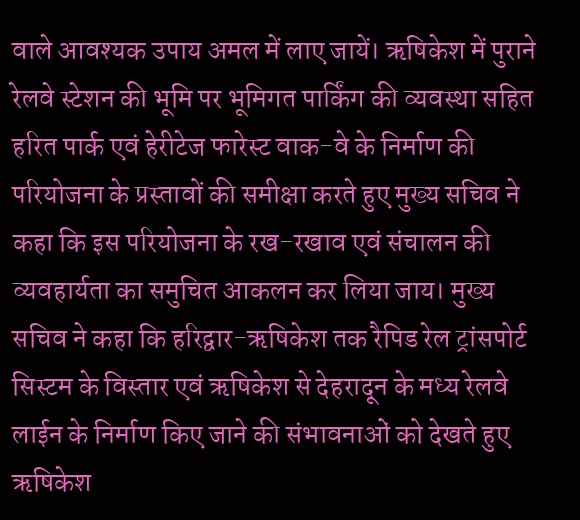वाले आवश्यक उपाय अमल में लाए जायें। ऋषिकेश में पुराने रेलवे स्टेशन की भूमि पर भूमिगत पार्किंग की व्यवस्था सहित हरित पार्क एवं हेरीटेज फारेस्ट वाक-वे के निर्माण की परियोजना के प्रस्तावों की समीक्षा करते हुए मुख्य सचिव ने कहा कि इस परियोजना के रख-रखाव एवं संचालन की व्यवहार्यता का समुचित आकलन कर लिया जाय। मुख्य सचिव ने कहा कि हरिद्वार-ऋषिकेश तक रैपिड रेल ट्रांसपोर्ट सिस्टम के विस्तार एवं ऋषिकेश से देहरादून के मध्य रेलवे लाईन के निर्माण किए जाने की संभावनाओं को देखते हुए ऋषिकेश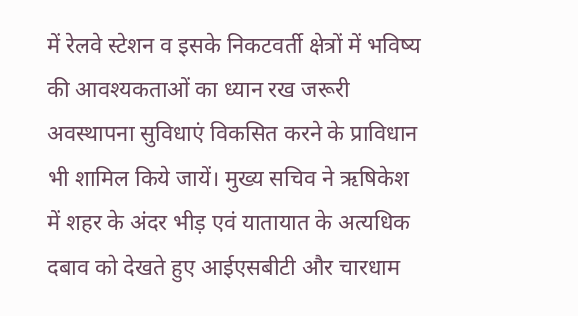में रेलवे स्टेशन व इसके निकटवर्ती क्षेत्रों में भविष्य की आवश्यकताओं का ध्यान रख जरूरी अवस्थापना सुविधाएं विकसित करने के प्राविधान भी शामिल किये जायें। मुख्य सचिव ने ऋषिकेश में शहर के अंदर भीड़ एवं यातायात के अत्यधिक दबाव को देखते हुए आईएसबीटी और चारधाम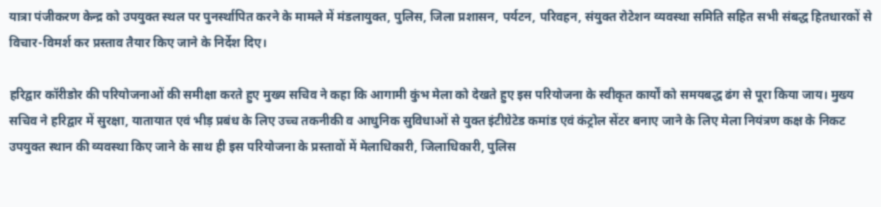यात्रा पंजीकरण केन्द्र को उपयुक्त स्थल पर पुनर्स्थापित करने के मामले में मंडलायुक्त, पुलिस, जिला प्रशासन, पर्यटन, परिवहन, संयुक्त रोटेशन व्यवस्था समिति सहित सभी संबद्ध हितधारकों से विचार-विमर्श कर प्रस्ताव तैयार किए जाने के निर्देश दिए।

हरिद्वार कॉरीडोर की परियोजनाओं की समीक्षा करते हुए मुख्य सचिव ने कहा कि आगामी कुंभ मेला को देखते हुए इस परियोजना के स्वीकृत कार्यों को समयबद्ध ढंग से पूरा किया जाय। मुख्य सचिव ने हरिद्वार में सुरक्षा, यातायात एवं भीड़ प्रबंध के लिए उच्च तकनीकी व आधुनिक सुविधाओं से युक्त इंटीग्रेटेड कमांड एवं कंट्रोल सेंटर बनाए जाने के लिए मेला नियंत्रण कक्ष के निकट उपयुक्त स्थान की व्यवस्था किए जाने के साथ ही इस परियोजना के प्रस्तावों में मेलाधिकारी, जिलाधिकारी, पुलिस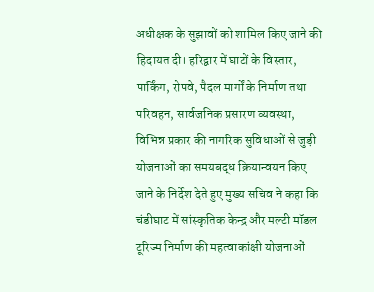अधीक्षक के सुझावों को शामिल किए जाने की हिदायत दी। हरिद्वार में घाटों के विस्तार, पार्किंग, रोपवे, पैदल मार्गों के निर्माण तथा परिवहन, सार्वजनिक प्रसारण व्यवस्था, विभिन्न प्रकार की नागरिक सुविधाओं से जुड़ी योजनाओं का समयबद्ध क्रियान्वयन किए जाने के निर्देश देते हुए मुख्य सचिव ने कहा कि चंडीघाट में सांस्कृतिक केन्द्र और मल्टी मॉडल टूरिज्म निर्माण की महत्वाकांक्षी योजनाओं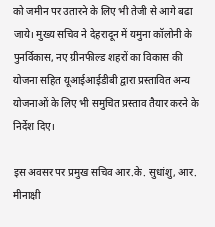को जमीन पर उतारने के लिए भी तेजी से आगे बढा जाये। मुख्य सचिव ने देहरादून में यमुना कॉलोनी के पुनर्विकास, नए ग्रीनफील्ड शहरों का विकास की योजना सहित यूआईआईडीबी द्वारा प्रस्तावित अन्य योजनाओं के लिए भी समुचित प्रस्ताव तैयार करने के निर्देश दिए।

इस अवसर पर प्रमुख सचिव आर.के. सुधांशु, आर. मीनाक्षी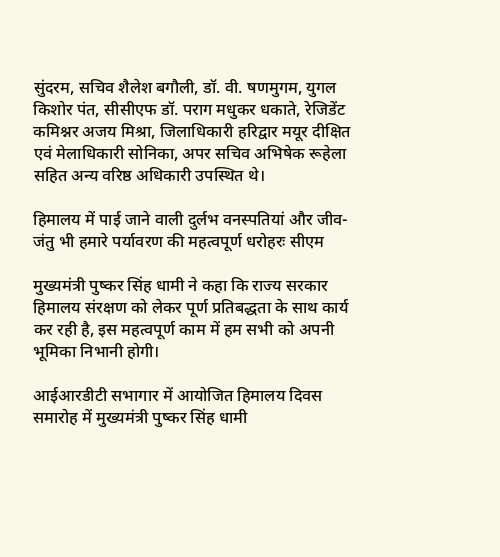सुंदरम, सचिव शैलेश बगौली, डॉ. वी. षणमुगम, युगल किशोर पंत, सीसीएफ डॉ. पराग मधुकर धकाते, रेजिडेंट कमिश्नर अजय मिश्रा, जिलाधिकारी हरिद्वार मयूर दीक्षित एवं मेलाधिकारी सोनिका, अपर सचिव अभिषेक रूहेला सहित अन्य वरिष्ठ अधिकारी उपस्थित थे।

हिमालय में पाई जाने वाली दुर्लभ वनस्पतियां और जीव-जंतु भी हमारे पर्यावरण की महत्वपूर्ण धरोहरः सीएम

मुख्यमंत्री पुष्कर सिंह धामी ने कहा कि राज्य सरकार हिमालय संरक्षण को लेकर पूर्ण प्रतिबद्धता के साथ कार्य कर रही है, इस महत्वपूर्ण काम में हम सभी को अपनी भूमिका निभानी होगी।

आईआरडीटी सभागार में आयोजित हिमालय दिवस समारोह में मुख्यमंत्री पुष्कर सिंह धामी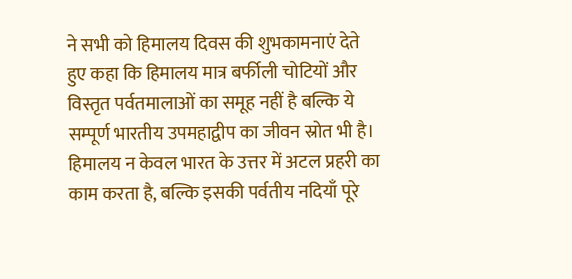ने सभी को हिमालय दिवस की शुभकामनाएं देते हुए कहा कि हिमालय मात्र बर्फीली चोटियों और विस्तृत पर्वतमालाओं का समूह नहीं है बल्कि ये सम्पूर्ण भारतीय उपमहाद्वीप का जीवन स्रोत भी है। हिमालय न केवल भारत के उत्तर में अटल प्रहरी का काम करता है, बल्कि इसकी पर्वतीय नदियाँ पूरे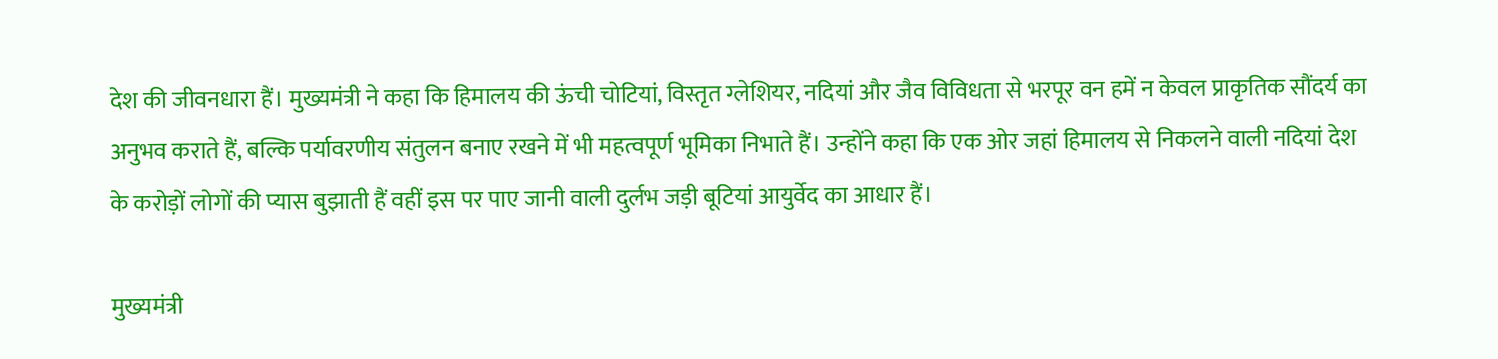देश की जीवनधारा हैं। मुख्यमंत्री ने कहा कि हिमालय की ऊंची चोटियां, विस्तृत ग्लेशियर, नदियां और जैव विविधता से भरपूर वन हमें न केवल प्राकृतिक सौंदर्य का अनुभव कराते हैं, बल्कि पर्यावरणीय संतुलन बनाए रखने में भी महत्वपूर्ण भूमिका निभाते हैं। उन्होंने कहा कि एक ओर जहां हिमालय से निकलने वाली नदियां देश के करोड़ों लोगों की प्यास बुझाती हैं वहीं इस पर पाए जानी वाली दुर्लभ जड़ी बूटियां आयुर्वेद का आधार हैं।

मुख्यमंत्री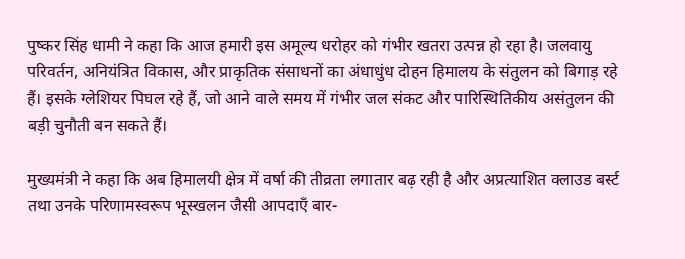पुष्कर सिंह धामी ने कहा कि आज हमारी इस अमूल्य धरोहर को गंभीर खतरा उत्पन्न हो रहा है। जलवायु परिवर्तन, अनियंत्रित विकास, और प्राकृतिक संसाधनों का अंधाधुंध दोहन हिमालय के संतुलन को बिगाड़ रहे हैं। इसके ग्लेशियर पिघल रहे हैं, जो आने वाले समय में गंभीर जल संकट और पारिस्थितिकीय असंतुलन की बड़ी चुनौती बन सकते हैं।

मुख्यमंत्री ने कहा कि अब हिमालयी क्षेत्र में वर्षा की तीव्रता लगातार बढ़ रही है और अप्रत्याशित क्लाउड बर्स्ट तथा उनके परिणामस्वरूप भूस्खलन जैसी आपदाएँ बार-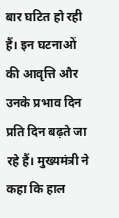बार घटित हो रही हैं। इन घटनाओं की आवृत्ति और उनके प्रभाव दिन प्रति दिन बढ़ते जा रहे हैं। मुख्यमंत्री ने कहा कि हाल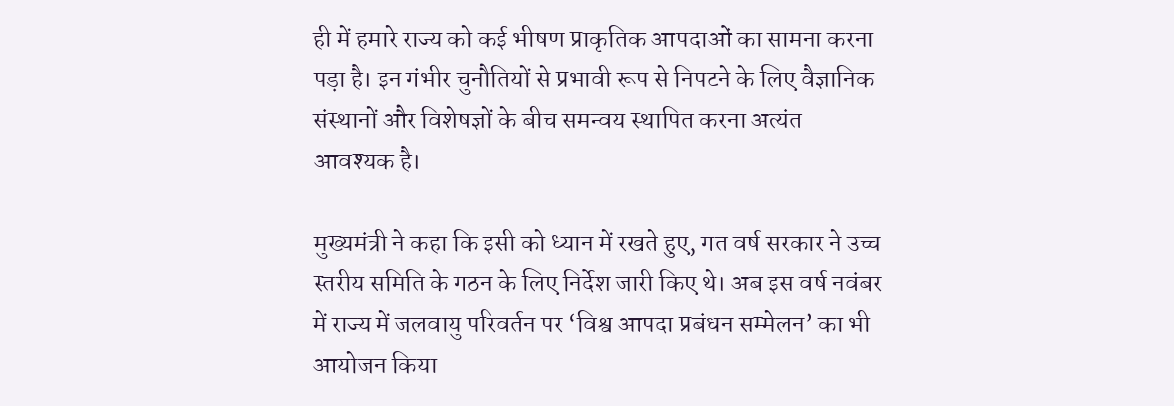ही में हमारे राज्य को कई भीषण प्राकृतिक आपदाओं का सामना करना पड़ा है। इन गंभीर चुनौतियों से प्रभावी रूप से निपटने के लिए वैज्ञानिक संस्थानों और विशेषज्ञों के बीच समन्वय स्थापित करना अत्यंत आवश्यक है।

मुख्यमंत्री ने कहा कि इसी को ध्यान में रखते हुए, गत वर्ष सरकार ने उच्च स्तरीय समिति के गठन के लिए निर्देश जारी किए थे। अब इस वर्ष नवंबर में राज्य में जलवायु परिवर्तन पर ‘विश्व आपदा प्रबंधन सम्मेलन’ का भी आयोजन किया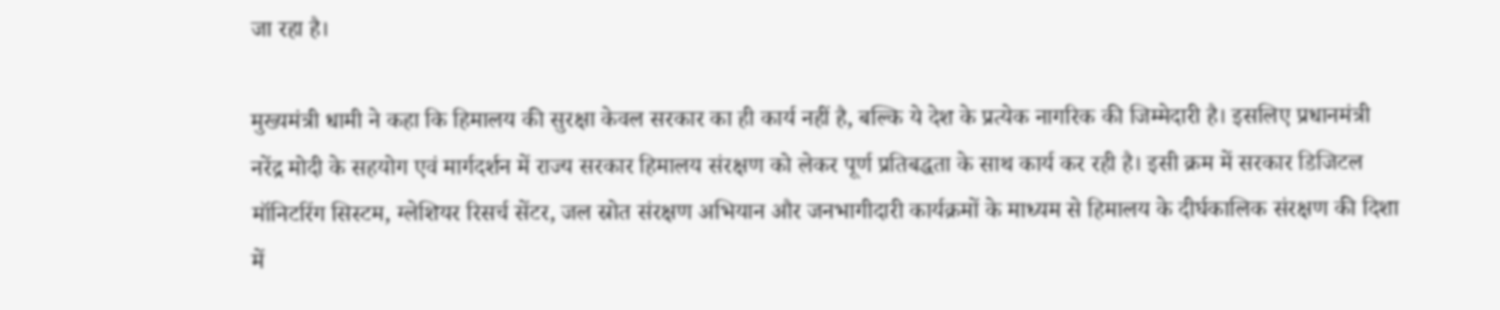जा रहा है।

मुख्यमंत्री धामी ने कहा कि हिमालय की सुरक्षा केवल सरकार का ही कार्य नहीं है, बल्कि ये देश के प्रत्येक नागरिक की जिम्मेदारी है। इसलिए प्रधानमंत्री नरेंद्र मोदी के सहयोग एवं मार्गदर्शन में राज्य सरकार हिमालय संरक्षण को लेकर पूर्ण प्रतिबद्धता के साथ कार्य कर रही है। इसी क्रम में सरकार डिजिटल मॉनिटरिंग सिस्टम, ग्लेशियर रिसर्च सेंटर, जल स्रोत संरक्षण अभियान और जनभागीदारी कार्यक्रमों के माध्यम से हिमालय के दीर्घकालिक संरक्षण की दिशा में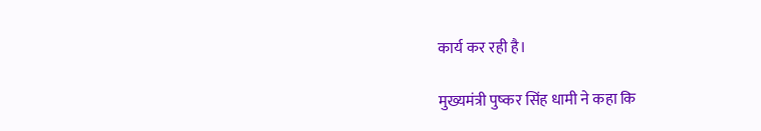कार्य कर रही है।

मुख्यमंत्री पुष्कर सिंह धामी ने कहा कि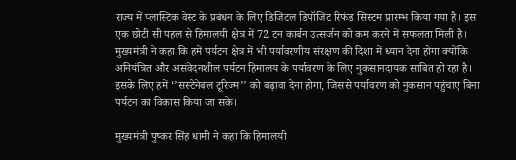राज्य में प्लास्टिक वेस्ट के प्रबंधन के लिए डिजिटल डिपॉजिट रिफंड सिस्टम प्रारम्भ किया गया है। इस एक छोटी सी पहल से हिमालयी क्षेत्र में 72 टन कार्बन उत्सर्जन को कम करने में सफलता मिली है। मुख्यमंत्री ने कहा कि हमें पर्यटन क्षेत्र में भी पर्यावरणीय संरक्षण की दिशा में ध्यान देना होगा क्योंकि अनियंत्रित और असंवेदनशील पर्यटन हिमालय के पर्यावरण के लिए नुकसानदायक साबित हो रहा है। इसके लिए हमें ‘’सस्टेनेबल टूरिज्म’’ को बढ़ावा देना होगा, जिससे पर्यावरण को नुकसान पहुंचाए बिना पर्यटन का विकास किया जा सके।

मुख्यमंत्री पुष्कर सिंह धामी ने कहा कि हिमालयी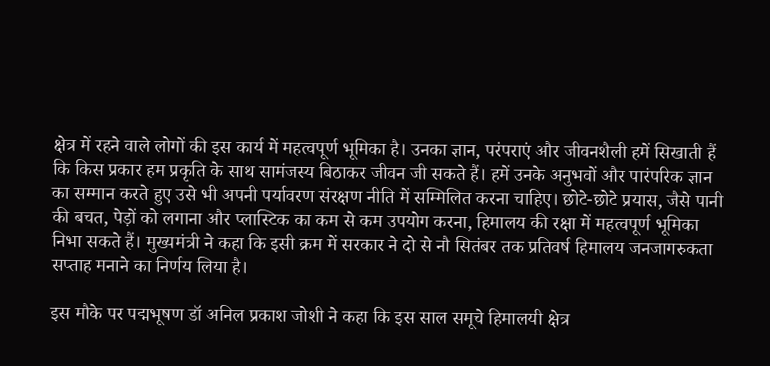क्षेत्र में रहने वाले लोगों की इस कार्य में महत्वपूर्ण भूमिका है। उनका ज्ञान, परंपराएं और जीवनशैली हमें सिखाती हैं कि किस प्रकार हम प्रकृति के साथ सामंजस्य बिठाकर जीवन जी सकते हैं। हमें उनके अनुभवों और पारंपरिक ज्ञान का सम्मान करते हुए उसे भी अपनी पर्यावरण संरक्षण नीति में सम्मिलित करना चाहिए। छोटे-छोटे प्रयास, जैसे पानी की बचत, पेड़ों को लगाना और प्लास्टिक का कम से कम उपयोग करना, हिमालय की रक्षा में महत्वपूर्ण भूमिका निभा सकते हैं। मुख्यमंत्री ने कहा कि इसी क्रम में सरकार ने दो से नौ सितंबर तक प्रतिवर्ष हिमालय जनजागरुकता सप्ताह मनाने का निर्णय लिया है।

इस मौके पर पद्मभूषण डॉ अनिल प्रकाश जोशी ने कहा कि इस साल समूचे हिमालयी क्षेत्र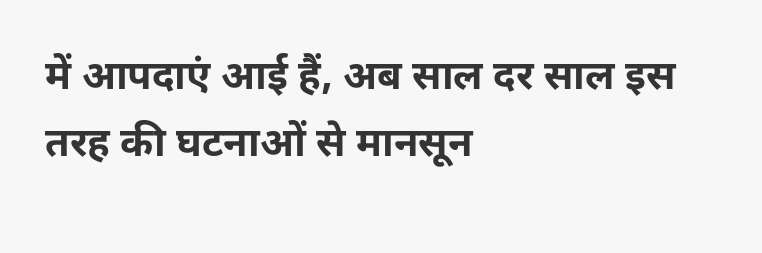में आपदाएं आई हैं, अब साल दर साल इस तरह की घटनाओं से मानसून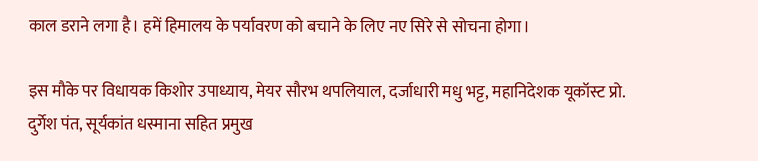काल डराने लगा है। हमें हिमालय के पर्यावरण को बचाने के लिए नए सिरे से सोचना होगा।

इस मौके पर विधायक किशोर उपाध्याय, मेयर सौरभ थपलियाल, दर्जाधारी मधु भट्ट, महानिदेशक यूकॉस्ट प्रो. दुर्गेश पंत, सूर्यकांत धस्माना सहित प्रमुख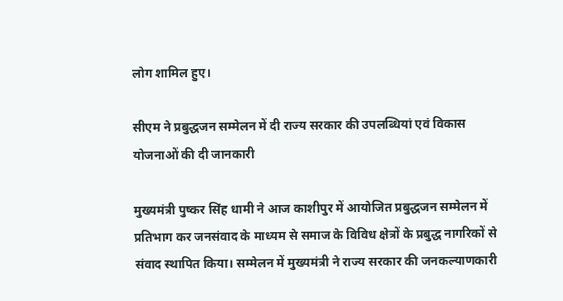लोग शामिल हुए।

सीएम ने प्रबुद्धजन सम्मेलन में दी राज्य सरकार की उपलब्धियां एवं विकास योजनाओं की दी जानकारी

मुख्यमंत्री पुष्कर सिंह धामी ने आज काशीपुर में आयोजित प्रबुद्धजन सम्मेलन में प्रतिभाग कर जनसंवाद के माध्यम से समाज के विविध क्षेत्रों के प्रबुद्ध नागरिकों से संवाद स्थापित किया। सम्मेलन में मुख्यमंत्री ने राज्य सरकार की जनकल्याणकारी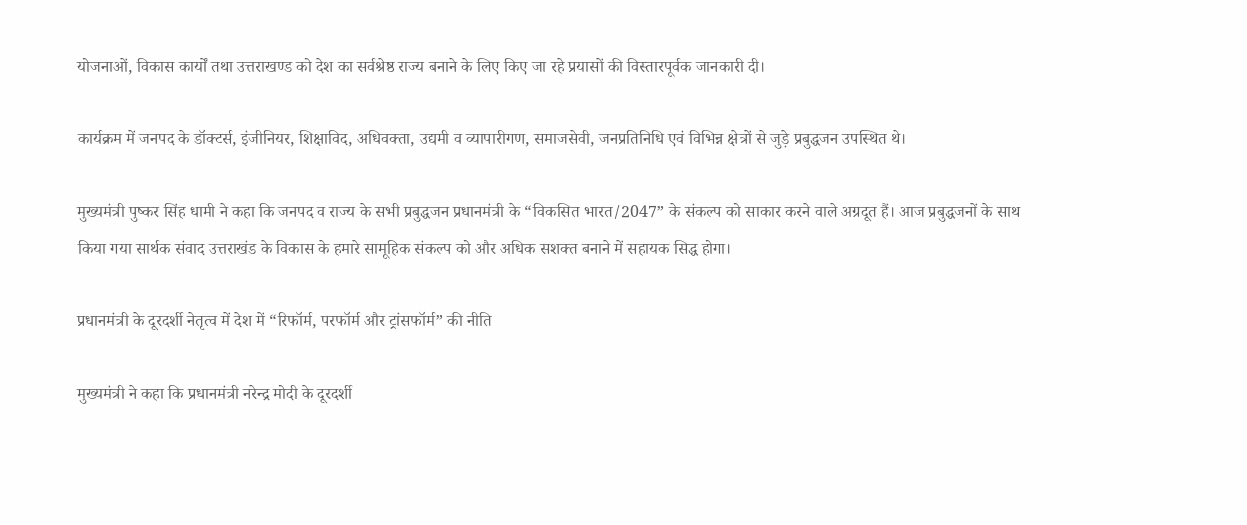योजनाओं, विकास कार्यों तथा उत्तराखण्ड को देश का सर्वश्रेष्ठ राज्य बनाने के लिए किए जा रहे प्रयासों की विस्तारपूर्वक जानकारी दी।

कार्यक्रम में जनपद के डॉक्टर्स, इंजीनियर, शिक्षाविद, अधिवक्ता, उद्यमी व व्यापारीगण, समाजसेवी, जनप्रतिनिधि एवं विभिन्न क्षेत्रों से जुड़े प्रबुद्धजन उपस्थित थे।

मुख्यमंत्री पुष्कर सिंह धामी ने कहा कि जनपद व राज्य के सभी प्रबुद्धजन प्रधानमंत्री के “विकसित भारत/2047” के संकल्प को साकार करने वाले अग्रदूत हैं। आज प्रबुद्धजनों के साथ किया गया सार्थक संवाद उत्तराखंड के विकास के हमारे सामूहिक संकल्प को और अधिक सशक्त बनाने में सहायक सिद्ध होगा।

प्रधानमंत्री के दूरदर्शी नेतृत्व में देश में “रिफॉर्म, परफॉर्म और ट्रांसफॉर्म” की नीति

मुख्यमंत्री ने कहा कि प्रधानमंत्री नरेन्द्र मोदी के दूरदर्शी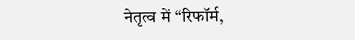नेतृत्व में “रिफॉर्म,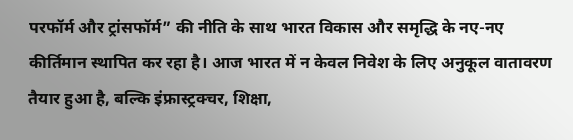परफॉर्म और ट्रांसफॉर्म” की नीति के साथ भारत विकास और समृद्धि के नए-नए कीर्तिमान स्थापित कर रहा है। आज भारत में न केवल निवेश के लिए अनुकूल वातावरण तैयार हुआ है, बल्कि इंफ्रास्ट्रक्चर, शिक्षा,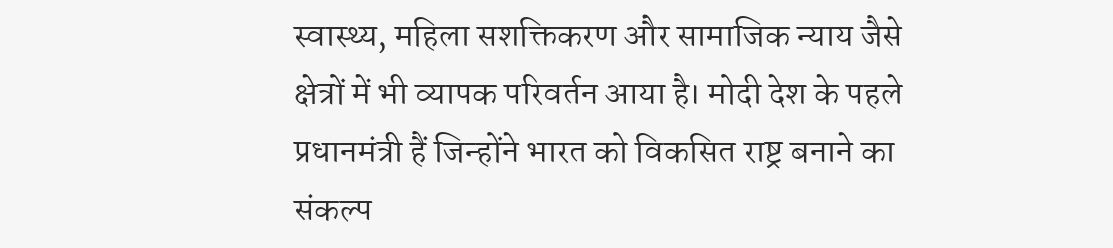स्वास्थ्य, महिला सशक्तिकरण और सामाजिक न्याय जैसे क्षेत्रों में भी व्यापक परिवर्तन आया है। मोदी देश के पहले प्रधानमंत्री हैं जिन्होंने भारत को विकसित राष्ट्र बनाने का संकल्प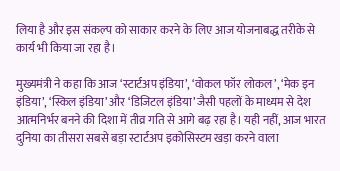लिया है और इस संकल्प को साकार करने के लिए आज योजनाबद्ध तरीके से कार्य भी किया जा रहा है।

मुख्यमंत्री ने कहा कि आज ‘स्टार्टअप इंडिया’, ‘वोकल फॉर लोकल’, ‘मेक इन इंडिया’, ‘स्किल इंडिया’ और ‘डिजिटल इंडिया’ जैसी पहलों के माध्यम से देश आत्मनिर्भर बनने की दिशा में तीव्र गति से आगे बढ़ रहा है। यही नहीं, आज भारत दुनिया का तीसरा सबसे बड़ा स्टार्टअप इकोसिस्टम खड़ा करने वाला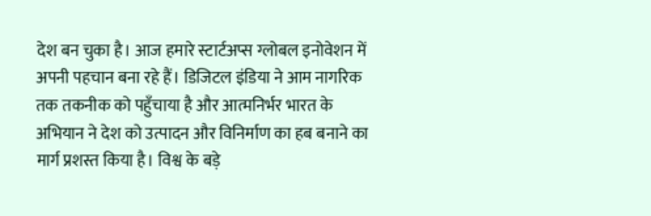देश बन चुका है। आज हमारे स्टार्टअप्स ग्लोबल इनोवेशन में अपनी पहचान बना रहे हैं। डिजिटल इंडिया ने आम नागरिक तक तकनीक को पहुँचाया है और आत्मनिर्भर भारत के अभियान ने देश को उत्पादन और विनिर्माण का हब बनाने का मार्ग प्रशस्त किया है। विश्व के बड़े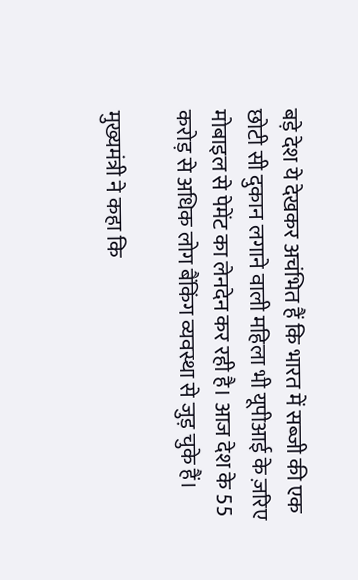बड़े देश ये देखकर अचंभित हैं कि भारत में सब्जी की एक छोटी सी दुकान लगाने वाली महिला भी यूपीआई के ज़रिए मोबाइल से पेमेंट का लेनदेन कर रही है। आज देश के 55 करोड़ से अधिक लोग बैंकिंग व्यवस्था से जुड़ चुके हैं।

मुख्यमंत्री ने कहा कि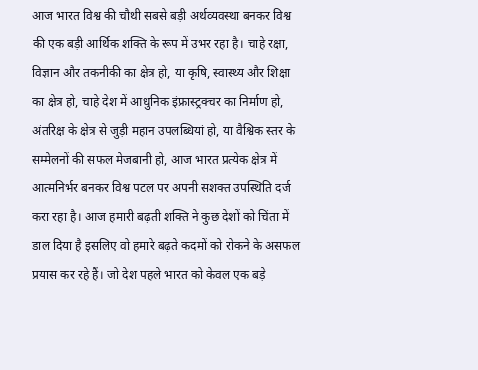आज भारत विश्व की चौथी सबसे बड़ी अर्थव्यवस्था बनकर विश्व की एक बड़ी आर्थिक शक्ति के रूप में उभर रहा है। चाहे रक्षा, विज्ञान और तकनीकी का क्षेत्र हो, या कृषि, स्वास्थ्य और शिक्षा का क्षेत्र हो, चाहे देश में आधुनिक इंफ्रास्ट्रक्चर का निर्माण हो, अंतरिक्ष के क्षेत्र से जुड़ी महान उपलब्धियां हो, या वैश्विक स्तर के सम्मेलनों की सफल मेजबानी हो, आज भारत प्रत्येक क्षेत्र में आत्मनिर्भर बनकर विश्व पटल पर अपनी सशक्त उपस्थिति दर्ज करा रहा है। आज हमारी बढ़ती शक्ति ने कुछ देशों को चिंता में डाल दिया है इसलिए वो हमारे बढ़ते कदमों को रोकने के असफल प्रयास कर रहे हैं। जो देश पहले भारत को केवल एक बड़े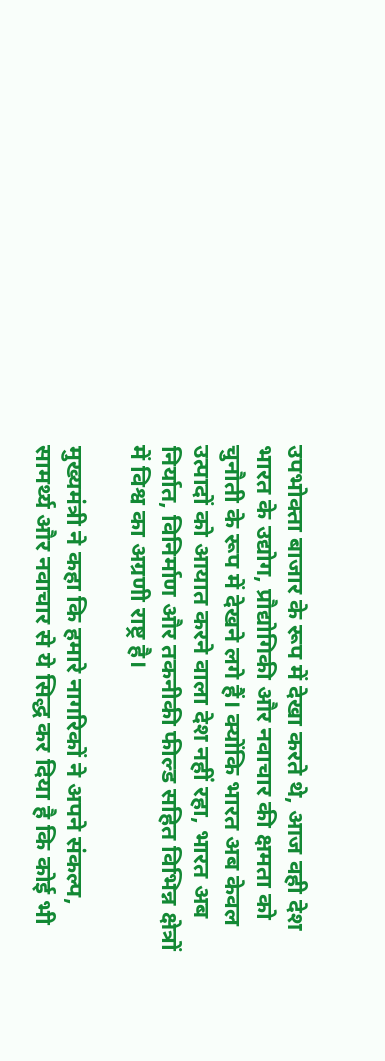उपभोक्ता बाजार के रूप में देखा करते थे, आज वही देश भारत के उद्योग, प्रौद्योगिकी और नवाचार की क्षमता को चुनौती के रूप में देखने लगे हैं। क्योंकि भारत अब केवल उत्पादों को आयात करने वाला देश नहीं रहा, भारत अब निर्यात, विनिर्माण और तकनीकी फील्ड सहित विभिन्न क्षेत्रों में विश्व का अग्रणी राष्ट्र है।

मुख्यमंत्री ने कहा कि हमारे नागरिकों ने अपने संकल्प, सामर्थ्य और नवाचार से ये सिद्ध कर दिया है कि कोई भी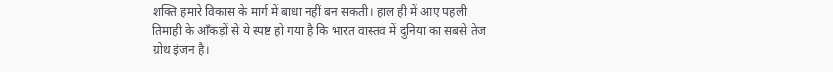शक्ति हमारे विकास के मार्ग में बाधा नहीं बन सकती। हाल ही में आए पहली तिमाही के आँकड़ों से ये स्पष्ट हो गया है कि भारत वास्तव में दुनिया का सबसे तेज ग्रोथ इंजन है।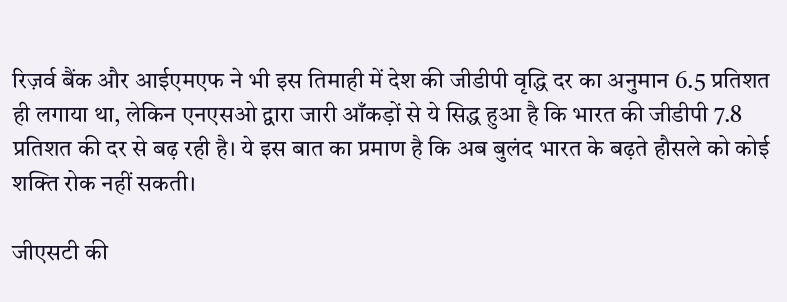रिज़र्व बैंक और आईएमएफ ने भी इस तिमाही में देश की जीडीपी वृद्धि दर का अनुमान 6.5 प्रतिशत ही लगाया था, लेकिन एनएसओ द्वारा जारी आँकड़ों से ये सिद्ध हुआ है कि भारत की जीडीपी 7.8 प्रतिशत की दर से बढ़ रही है। ये इस बात का प्रमाण है कि अब बुलंद भारत के बढ़ते हौसले को कोई शक्ति रोक नहीं सकती।

जीएसटी की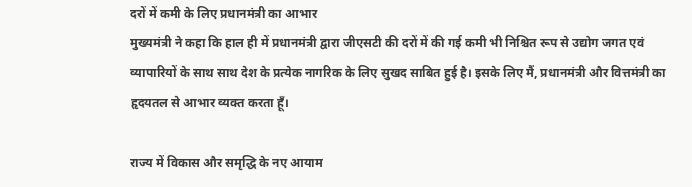दरों में कमी के लिए प्रधानमंत्री का आभार
मुख्यमंत्री ने कहा कि हाल ही में प्रधानमंत्री द्वारा जीएसटी की दरों में की गई कमी भी निश्चित रूप से उद्योग जगत एवं व्यापारियों के साथ साथ देश के प्रत्येक नागरिक के लिए सुखद साबित हुई है। इसके लिए मैं, प्रधानमंत्री और वित्तमंत्री का हृदयतल से आभार व्यक्त करता हूँ।

राज्य में विकास और समृद्धि के नए आयाम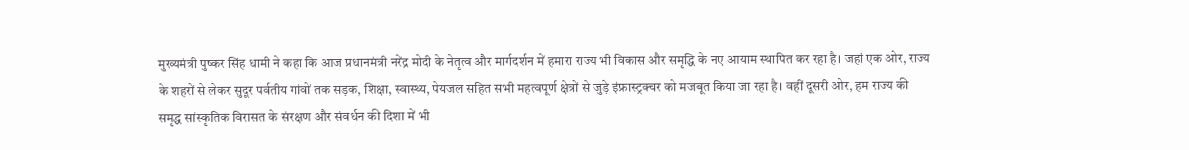मुख्यमंत्री पुष्कर सिंह धामी ने कहा कि आज प्रधानमंत्री नरेंद्र मोदी के नेतृत्व और मार्गदर्शन में हमारा राज्य भी विकास और समृद्धि के नए आयाम स्थापित कर रहा है। जहां एक ओर, राज्य के शहरों से लेकर सुदूर पर्वतीय गांवों तक सड़क, शिक्षा, स्वास्थ्य, पेयजल सहित सभी महत्वपूर्ण क्षेत्रों से जुड़े इंफ्रास्ट्रक्चर को मजबूत किया जा रहा है। वहीं दूसरी ओर, हम राज्य की समृद्ध सांस्कृतिक विरासत के संरक्षण और संवर्धन की दिशा में भी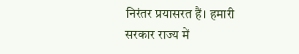निरंतर प्रयासरत हैं। हमारी सरकार राज्य में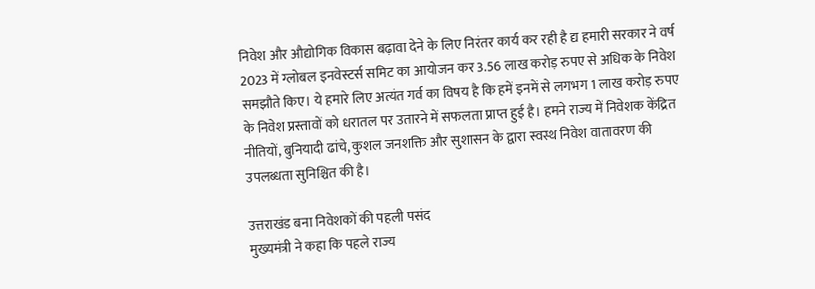निवेश और औद्योगिक विकास बढ़ावा देने के लिए निरंतर कार्य कर रही है द्य हमारी सरकार ने वर्ष 2023 में ग्लोबल इनवेस्टर्स समिट का आयोजन कर 3.56 लाख करोड़ रुपए से अधिक के निवेश समझौते किए। ये हमारे लिए अत्यंत गर्व का विषय है कि हमें इनमें से लगभग 1 लाख करोड़ रुपए के निवेश प्रस्तावों को धरातल पर उतारने में सफलता प्राप्त हुई है। हमने राज्य में निवेशक केंद्रित नीतियों, बुनियादी ढांचे, कुशल जनशक्ति और सुशासन के द्वारा स्वस्थ निवेश वातावरण की उपलब्धता सुनिश्चित की है।

उत्तराखंड बना निवेशकों की पहली पसंद
मुख्यमंत्री ने कहा कि पहले राज्य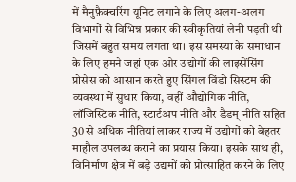में मैनुफ़ैक्चरिंग यूनिट लगाने के लिए अलग-अलग विभागों से विभिन्न प्रकार की स्वीकृतियां लेनी पड़ती थी जिसमें बहुत समय लगता था। इस समस्या के समाधान के लिए हमने जहां एक ओर उद्योगों की लाइसेंसिंग प्रोसेस को आसान करते हुए सिंगल विंडो सिस्टम की व्यवस्था में सुधार किया, वहीं औद्योगिक नीति, लॉजिस्टिक नीति, स्टार्टअप नीति और डैडम् नीति सहित 30 से अधिक नीतियां लाकर राज्य में उद्योगों को बेहतर माहौल उपलब्ध कराने का प्रयास किया। इसके साथ ही, विनिर्माण क्षेत्र में बड़े उद्यमों को प्रोत्साहित करने के लिए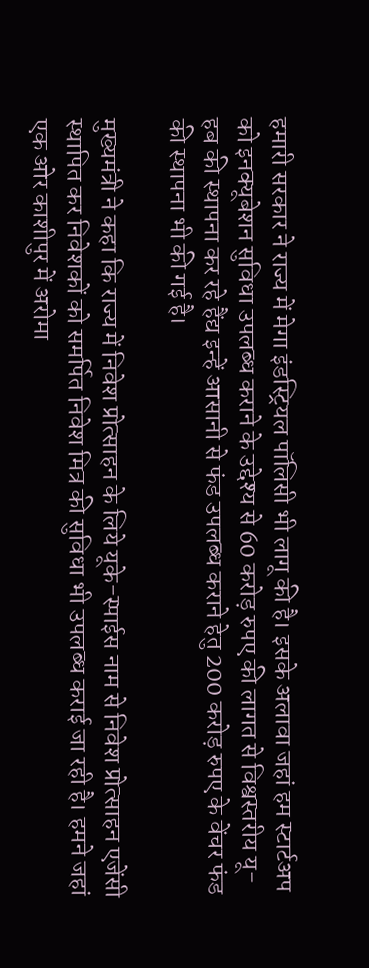हमारी सरकार ने राज्य में मेगा इंडस्ट्रियल पॉलिसी भी लागू की है। इसके अलावा जहां हम स्टार्टअप को इनक्यूबेशन सुविधा उपलब्ध कराने के उद्देश्य से 60 करोड़ रुपए की लागत से विश्वस्तरीय यू-हब की स्थापना कर रहे हैंद्य इन्हें आसानी से फंड उपलब्ध कराने हेतु 200 करोड़ रुपए के वेंचर फंड की स्थापना भी की गई है।

मुख्यमंत्री ने कहा कि राज्य में निवेश प्रोत्साहन के लिये यूके-स्पाईस नाम से निवेश प्रोत्साहन एजेंसी स्थापित कर निवेशकों को समर्पित निवेश मित्र की सुविधा भी उपलब्ध कराई जा रही है। हमने जहां एक ओर काशीपुर में अरोमा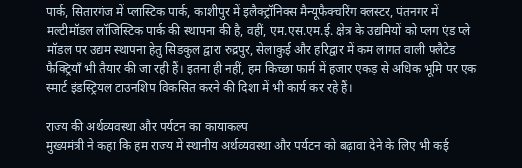पार्क, सितारगंज में प्लास्टिक पार्क, काशीपुर में इलैक्ट्रॉनिक्स मैन्यूफैक्चरिंग क्लस्टर, पंतनगर में मल्टीमॉडल लॉजिस्टिक पार्क की स्थापना की है, वहीं, एम.एस.एम.ई. क्षेत्र के उद्यमियों को प्लग एंड प्ले मॉडल पर उद्यम स्थापना हेतु सिडकुल द्वारा रुद्रपुर, सेलाकुई और हरिद्वार में कम लागत वाली फ्लैटेड फैक्ट्रियाँ भी तैयार की जा रही हैं। इतना ही नहीं, हम किच्छा फार्म में हजार एकड़ से अधिक भूमि पर एक स्मार्ट इंडस्ट्रियल टाउनशिप विकसित करने की दिशा में भी कार्य कर रहे हैं।

राज्य की अर्थव्यवस्था और पर्यटन का कायाकल्प
मुख्यमंत्री ने कहा कि हम राज्य में स्थानीय अर्थव्यवस्था और पर्यटन को बढ़ावा देने के लिए भी कई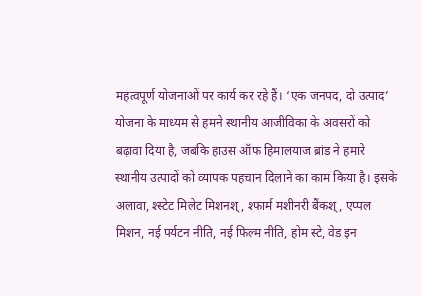महत्वपूर्ण योजनाओं पर कार्य कर रहे हैं। ‘एक जनपद, दो उत्पाद’ योजना के माध्यम से हमने स्थानीय आजीविका के अवसरों को बढ़ावा दिया है, जबकि हाउस ऑफ हिमालयाज ब्रांड ने हमारे स्थानीय उत्पादों को व्यापक पहचान दिलाने का काम किया है। इसके अलावा, श्स्टेट मिलेट मिशनश्, श्फार्म मशीनरी बैंकश्, एप्पल मिशन, नई पर्यटन नीति, नई फिल्म नीति, होम स्टे, वेड इन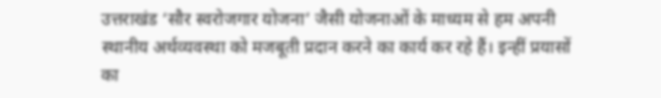उत्तराखंड ‘सौर स्वरोजगार योजना’ जैसी योजनाओं के माध्यम से हम अपनी स्थानीय अर्थव्यवस्था को मजबूती प्रदान करने का कार्य कर रहे हैं। इन्हीं प्रयासों का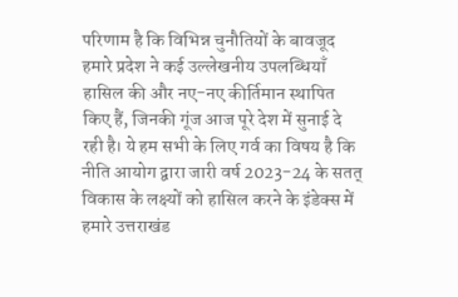परिणाम है कि विभिन्न चुनौतियों के बावजूद हमारे प्रदेश ने कई उल्लेखनीय उपलब्धियाँ हासिल की और नए-नए कीर्तिमान स्थापित किए हैं, जिनकी गूंज आज पूरे देश में सुनाई दे रही है। ये हम सभी के लिए गर्व का विषय है कि नीति आयोग द्वारा जारी वर्ष 2023-24 के सतत् विकास के लक्ष्यों को हासिल करने के इंडेक्स में हमारे उत्तराखंड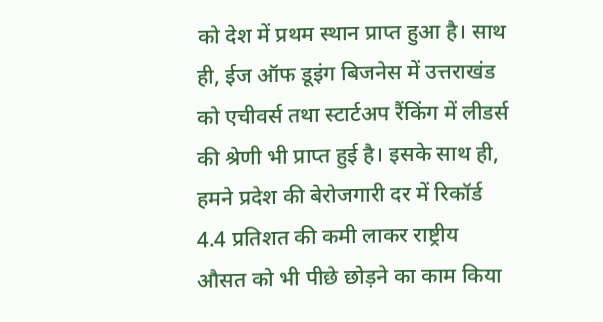को देश में प्रथम स्थान प्राप्त हुआ है। साथ ही, ईज ऑफ डूइंग बिजनेस में उत्तराखंड को एचीवर्स तथा स्टार्टअप रैंकिंग में लीडर्स की श्रेणी भी प्राप्त हुई है। इसके साथ ही, हमने प्रदेश की बेरोजगारी दर में रिकॉर्ड 4.4 प्रतिशत की कमी लाकर राष्ट्रीय औसत को भी पीछे छोड़ने का काम किया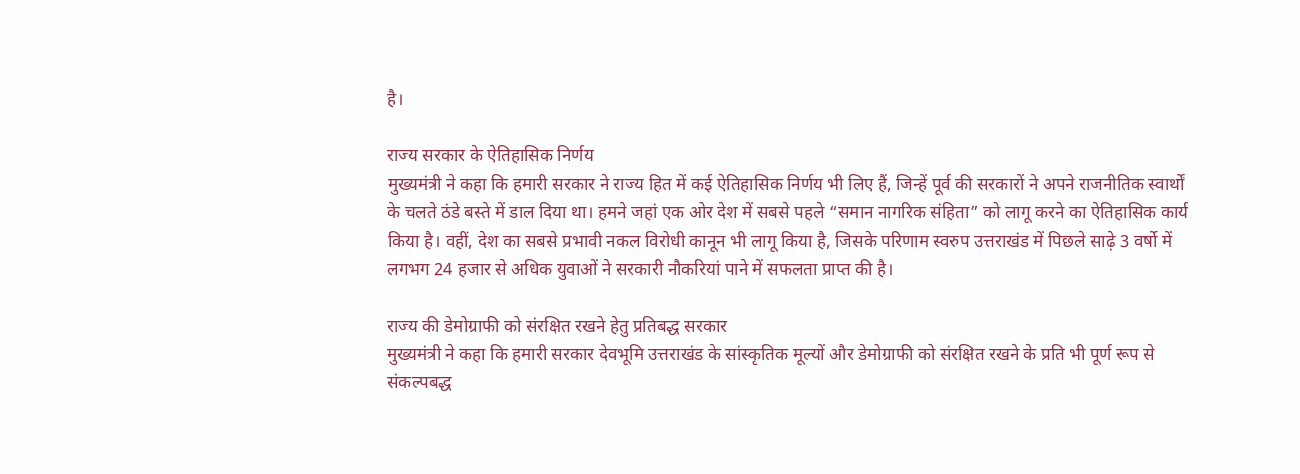है।

राज्य सरकार के ऐतिहासिक निर्णय
मुख्यमंत्री ने कहा कि हमारी सरकार ने राज्य हित में कई ऐतिहासिक निर्णय भी लिए हैं, जिन्हें पूर्व की सरकारों ने अपने राजनीतिक स्वार्थों के चलते ठंडे बस्ते में डाल दिया था। हमने जहां एक ओर देश में सबसे पहले “समान नागरिक संहिता” को लागू करने का ऐतिहासिक कार्य किया है। वहीं, देश का सबसे प्रभावी नकल विरोधी कानून भी लागू किया है, जिसके परिणाम स्वरुप उत्तराखंड में पिछले साढ़े 3 वर्षो में लगभग 24 हजार से अधिक युवाओं ने सरकारी नौकरियां पाने में सफलता प्राप्त की है।

राज्य की डेमोग्राफी को संरक्षित रखने हेतु प्रतिबद्ध सरकार
मुख्यमंत्री ने कहा कि हमारी सरकार देवभूमि उत्तराखंड के सांस्कृतिक मूल्यों और डेमोग्राफी को संरक्षित रखने के प्रति भी पूर्ण रूप से संकल्पबद्ध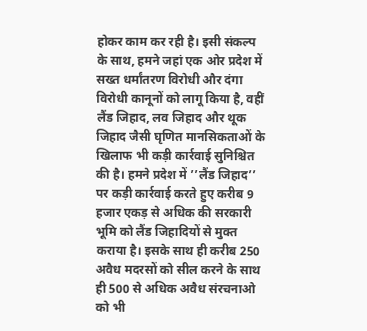होकर काम कर रही है। इसी संकल्प के साथ, हमने जहां एक ओर प्रदेश में सख्त धर्मांतरण विरोधी और दंगा विरोधी कानूनों को लागू किया है, वहीं लैंड जिहाद, लव जिहाद और थूक जिहाद जैसी घृणित मानसिकताओं के खिलाफ भी कड़ी कार्रवाई सुनिश्चित की है। हमने प्रदेश में ’’लैंड जिहाद’’ पर कड़ी कार्रवाई करते हुए करीब 9 हजार एकड़ से अधिक की सरकारी भूमि को लैंड जिहादियों से मुक्त कराया है। इसके साथ ही करीब 250 अवैध मदरसों को सील करने के साथ ही 500 से अधिक अवैध संरचनाओ को भी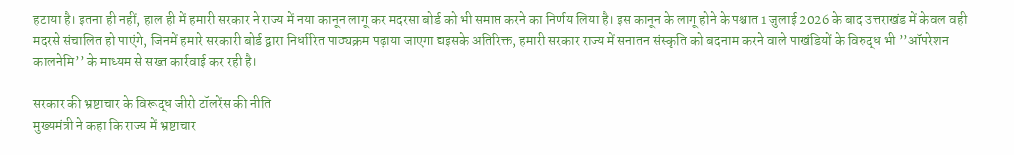हटाया है। इतना ही नहीं, हाल ही में हमारी सरकार ने राज्य में नया कानून लागू कर मदरसा बोर्ड को भी समाप्त करने का निर्णय लिया है। इस कानून के लागू होने के पश्चात 1 जुलाई 2026 के बाद उत्तराखंड में केवल वही मदरसे संचालित हो पाएंगे, जिनमें हमारे सरकारी बोर्ड द्वारा निर्धारित पाठ्यक्रम पढ़ाया जाएगा द्यइसके अतिरिक्त, हमारी सरकार राज्य में सनातन संस्कृति को बदनाम करने वाले पाखंडियों के विरुद्ध भी ’’ऑपरेशन कालनेमि’’ के माध्यम से सख्त कार्रवाई कर रही है।

सरकार की भ्रष्टाचार के विरूद्ध जीरो टॉलरेंस की नीति
मुख्यमंत्री ने कहा कि राज्य में भ्रष्टाचार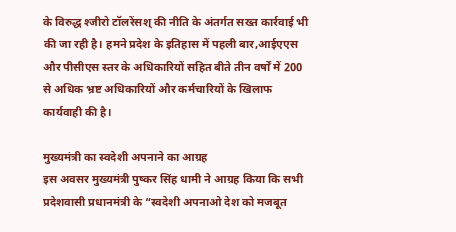के विरुद्ध श्जीरो टॉलरेंसश् की नीति के अंतर्गत सख्त कार्रवाई भी की जा रही है। हमने प्रदेश के इतिहास में पहली बार,आईएएस और पीसीएस स्तर के अधिकारियों सहित बीते तीन वर्षों में 200 से अधिक भ्रष्ट अधिकारियों और कर्मचारियों के खिलाफ कार्यवाही की है।

मुख्यमंत्री का स्वदेशी अपनाने का आग्रह
इस अवसर मुख्यमंत्री पुष्कर सिंह धामी ने आग्रह किया कि सभी प्रदेशवासी प्रधानमंत्री के “स्वदेशी अपनाओ देश को मजबूत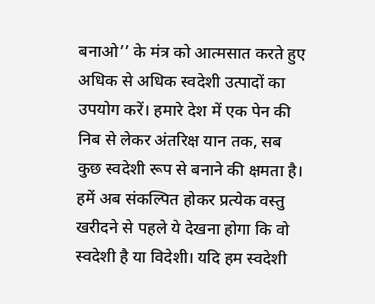बनाओ’’ के मंत्र को आत्मसात करते हुए अधिक से अधिक स्वदेशी उत्पादों का उपयोग करें। हमारे देश में एक पेन की निब से लेकर अंतरिक्ष यान तक, सब कुछ स्वदेशी रूप से बनाने की क्षमता है। हमें अब संकल्पित होकर प्रत्येक वस्तु खरीदने से पहले ये देखना होगा कि वो स्वदेशी है या विदेशी। यदि हम स्वदेशी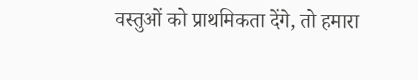वस्तुओं को प्राथमिकता देंगे, तो हमारा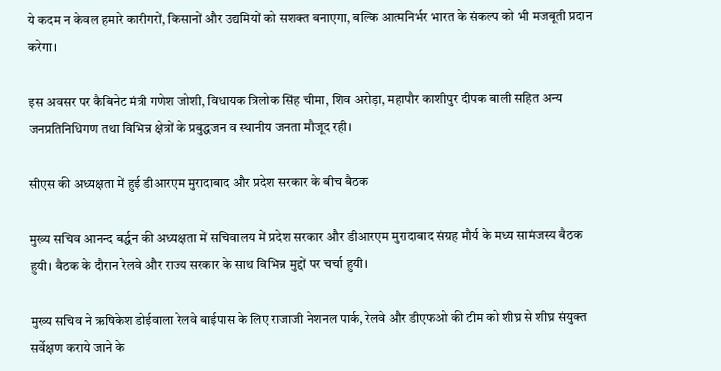ये कदम न केवल हमारे कारीगरों, किसानों और उद्यमियों को सशक्त बनाएगा, बल्कि आत्मनिर्भर भारत के संकल्प को भी मजबूती प्रदान करेगा।

इस अवसर पर कैबिनेट मंत्री गणेश जोशी, विधायक त्रिलोक सिंह चीमा, शिव अरोड़ा, महापौर काशीपुर दीपक बाली सहित अन्य जनप्रतिनिधिगण तथा विभिन्न क्षेत्रों के प्रबुद्धजन व स्थानीय जनता मौजूद रही।

सीएस की अध्यक्षता में हुई डीआरएम मुरादाबाद और प्रदेश सरकार के बीच बैठक

मुख्य सचिव आनन्द बर्द्धन की अध्यक्षता में सचिवालय में प्रदेश सरकार और डीआरएम मुरादाबाद संग्रह मौर्य के मध्य सामंजस्य बैठक हुयी। बैठक के दौरान रेलवे और राज्य सरकार के साथ विभिन्न मुद्दों पर चर्चा हुयी।

मुख्य सचिव ने ऋषिकेश डोईवाला रेलवे बाईपास के लिए राजाजी नेशनल पार्क, रेलवे और डीएफओ की टीम को शीघ्र से शीघ्र संयुक्त सर्वेक्षण कराये जाने के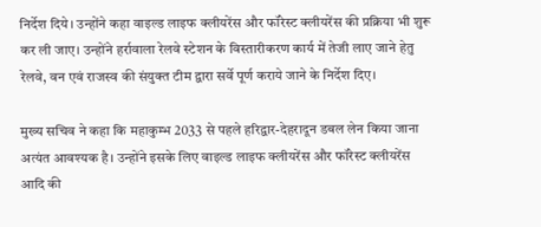निर्देश दिये। उन्होंने कहा वाइल्ड लाइफ क्लीयरेंस और फॉरेस्ट क्लीयरेंस की प्रक्रिया भी शुरू कर ली जाए। उन्होंने हर्रावाला रेलवे स्टेशन के विस्तारीकरण कार्य में तेजी लाए जाने हेतु रेलवे, वन एवं राजस्व की संयुक्त टीम द्वारा सर्वे पूर्ण कराये जाने के निर्देश दिए।

मुख्य सचिव ने कहा कि महाकुम्भ 2033 से पहले हरिद्वार-देहरादून डबल लेन किया जाना अत्यंत आवश्यक है। उन्होंने इसके लिए वाइल्ड लाइफ क्लीयरेंस और फॉरेस्ट क्लीयरेंस आदि की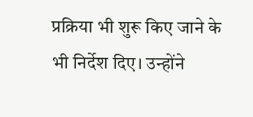प्रक्रिया भी शुरू किए जाने के भी निर्देश दिए। उन्होंने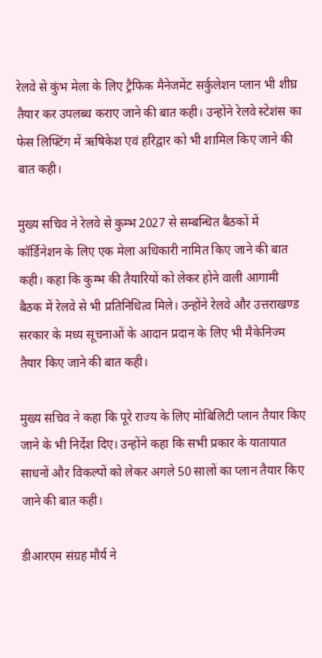रेलवे से कुंभ मेला के लिए ट्रैफिक मैनेजमेंट सर्कुलेशन प्लान भी शीघ्र तैयार कर उपलब्ध कराए जाने की बात कही। उन्होंने रेलवे स्टेशंस का फेस लिफ्टिंग में ऋषिकेश एवं हरिद्वार को भी शामिल किए जाने की बात कही।

मुख्य सचिव ने रेलवे से कुम्भ 2027 से सम्बन्धित बैठकों में कॉर्डिनेशन के लिए एक मेला अधिकारी नामित किए जाने की बात कही। कहा कि कुम्भ की तैयारियों को लेकर होने वाली आगामी बैठक में रेलवे से भी प्रतिनिधित्व मिले। उन्होंने रेलवे और उत्तराखण्ड सरकार के मध्य सूचनाओं के आदान प्रदान के लिए भी मैकेनिज्म तैयार किए जाने की बात कही।

मुख्य सचिव ने कहा कि पूरे राज्य के लिए मोबिलिटी प्लान तैयार किए जाने के भी निर्देश दिए। उन्होंने कहा कि सभी प्रकार के यातायात साधनों और विकल्पों को लेकर अगले 50 सालों का प्लान तैयार किए जाने की बात कही।

डीआरएम संग्रह मौर्य ने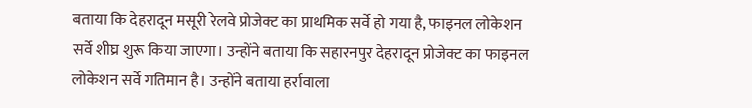बताया कि देहरादून मसूरी रेलवे प्रोजेक्ट का प्राथमिक सर्वे हो गया है, फाइनल लोकेशन सर्वे शीघ्र शुरू किया जाएगा। उन्होंने बताया कि सहारनपुर देहरादून प्रोजेक्ट का फाइनल लोकेशन सर्वे गतिमान है। उन्होंने बताया हर्रावाला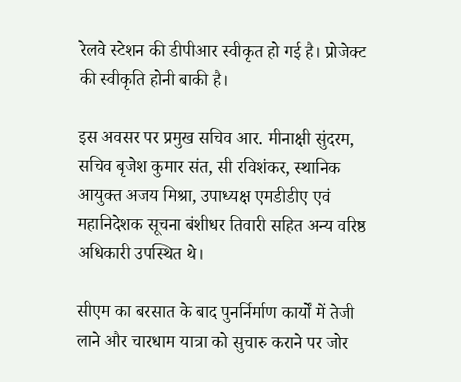रेलवे स्टेशन की डीपीआर स्वीकृत हो गई है। प्रोजेक्ट की स्वीकृति होनी बाकी है।

इस अवसर पर प्रमुख सचिव आर. मीनाक्षी सुंदरम, सचिव बृजेश कुमार संत, सी रविशंकर, स्थानिक आयुक्त अजय मिश्रा, उपाध्यक्ष एमडीडीए एवं महानिदेशक सूचना बंशीधर तिवारी सहित अन्य वरिष्ठ अधिकारी उपस्थित थे।

सीएम का बरसात के बाद पुनर्निर्माण कार्यों में तेजी लाने और चारधाम यात्रा को सुचारु कराने पर जोर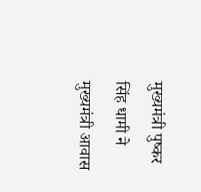मुख्यमंत्री पुष्कर सिंह धामी ने मुख्यमंत्री आवास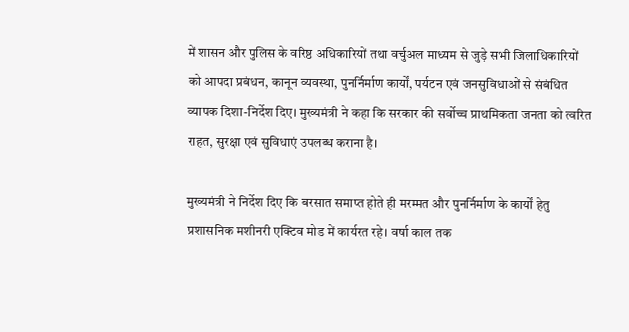में शासन और पुलिस के वरिष्ठ अधिकारियों तथा वर्चुअल माध्यम से जुड़े सभी जिलाधिकारियों को आपदा प्रबंधन, कानून व्यवस्था, पुनर्निर्माण कार्यों, पर्यटन एवं जनसुविधाओं से संबंधित व्यापक दिशा-निर्देश दिए। मुख्यमंत्री ने कहा कि सरकार की सर्वोच्च प्राथमिकता जनता को त्वरित राहत, सुरक्षा एवं सुविधाएं उपलब्ध कराना है।

मुख्यमंत्री ने निर्देश दिए कि बरसात समाप्त होते ही मरम्मत और पुनर्निर्माण के कार्यों हेतु प्रशासनिक मशीनरी एक्टिव मोड में कार्यरत रहे। वर्षा काल तक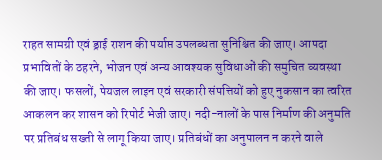राहत सामग्री एवं ड्राई राशन की पर्याप्त उपलब्धता सुनिश्चित की जाए। आपदा प्रभावितों के ठहरने, भोजन एवं अन्य आवश्यक सुविधाओं की समुचित व्यवस्था की जाए। फसलों, पेयजल लाइन एवं सरकारी संपत्तियों को हुए नुकसान का त्वरित आकलन कर शासन को रिपोर्ट भेजी जाए। नदी-नालों के पास निर्माण की अनुमति पर प्रतिबंध सख्ती से लागू किया जाए। प्रतिबंधों का अनुपालन न करने वाले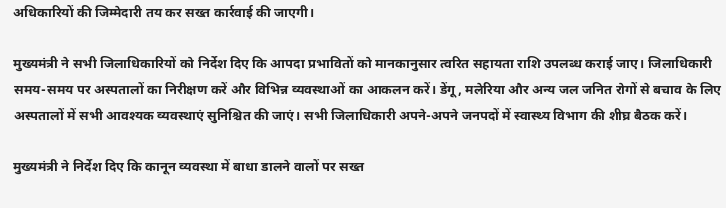अधिकारियों की जिम्मेदारी तय कर सख्त कार्रवाई की जाएगी।

मुख्यमंत्री ने सभी जिलाधिकारियों को निर्देश दिए कि आपदा प्रभावितों को मानकानुसार त्वरित सहायता राशि उपलब्ध कराई जाए। जिलाधिकारी समय-समय पर अस्पतालों का निरीक्षण करें और विभिन्न व्यवस्थाओं का आकलन करें। डेंगू, मलेरिया और अन्य जल जनित रोगों से बचाव के लिए अस्पतालों में सभी आवश्यक व्यवस्थाएं सुनिश्चित की जाएं। सभी जिलाधिकारी अपने-अपने जनपदों में स्वास्थ्य विभाग की शीघ्र बैठक करें।

मुख्यमंत्री ने निर्देश दिए कि कानून व्यवस्था में बाधा डालने वालों पर सख्त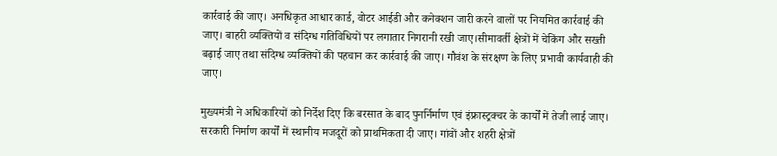कार्रवाई की जाए। अनधिकृत आधार कार्ड, वोटर आईडी और कनेक्शन जारी करने वालों पर नियमित कार्रवाई की जाए। बाहरी व्यक्तियों व संदिग्ध गतिविधियों पर लगातार निगरानी रखी जाए।सीमावर्ती क्षेत्रों में चेकिंग और सख्ती बढ़ाई जाए तथा संदिग्ध व्यक्तियों की पहचान कर कार्रवाई की जाए। गौवंश के संरक्षण के लिए प्रभावी कार्यवाही की जाए।

मुख्यमंत्री ने अधिकारियों को निर्देश दिए कि बरसात के बाद पुनर्निर्माण एवं इंफ्रास्ट्रक्चर के कार्यों में तेजी लाई जाए। सरकारी निर्माण कार्यों में स्थानीय मजदूरों को प्राथमिकता दी जाए। गांवों और शहरी क्षेत्रों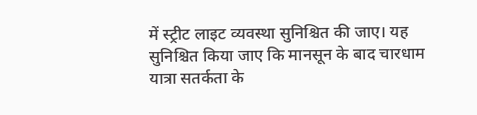में स्ट्रीट लाइट व्यवस्था सुनिश्चित की जाए। यह सुनिश्चित किया जाए कि मानसून के बाद चारधाम यात्रा सतर्कता के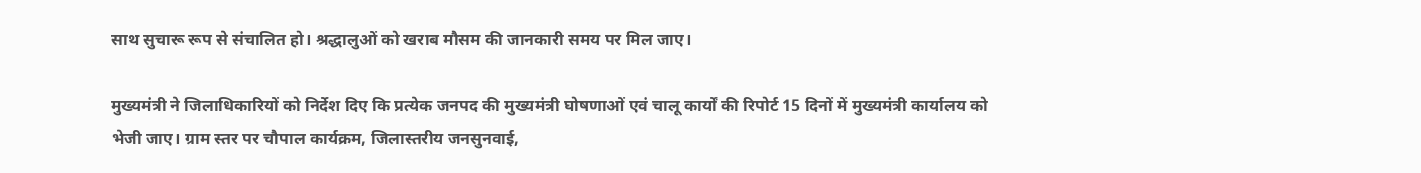साथ सुचारू रूप से संचालित हो। श्रद्धालुओं को खराब मौसम की जानकारी समय पर मिल जाए।

मुख्यमंत्री ने जिलाधिकारियों को निर्देश दिए कि प्रत्येक जनपद की मुख्यमंत्री घोषणाओं एवं चालू कार्यों की रिपोर्ट 15 दिनों में मुख्यमंत्री कार्यालय को भेजी जाए। ग्राम स्तर पर चौपाल कार्यक्रम, जिलास्तरीय जनसुनवाई,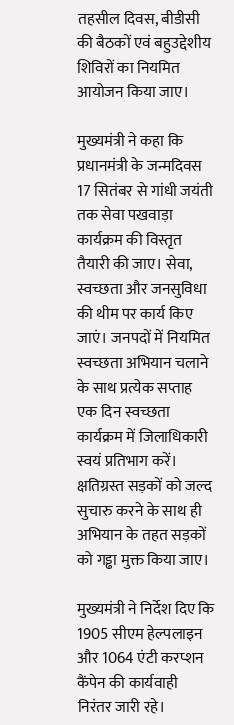तहसील दिवस, बीडीसी की बैठकों एवं बहुउद्देशीय शिविरों का नियमित आयोजन किया जाए।

मुख्यमंत्री ने कहा कि प्रधानमंत्री के जन्मदिवस 17 सितंबर से गांधी जयंती तक सेवा पखवाड़ा कार्यक्रम की विस्तृत तैयारी की जाए। सेवा, स्वच्छता और जनसुविधा की थीम पर कार्य किए जाएं। जनपदों में नियमित स्वच्छता अभियान चलाने के साथ प्रत्येक सप्ताह एक दिन स्वच्छता कार्यक्रम में जिलाधिकारी स्वयं प्रतिभाग करें। क्षतिग्रस्त सड़कों को जल्द सुचारु करने के साथ ही अभियान के तहत सड़कों को गड्ढा मुक्त किया जाए।

मुख्यमंत्री ने निर्देश दिए कि 1905 सीएम हेल्पलाइन और 1064 एंटी करप्शन कैंपेन की कार्यवाही निरंतर जारी रहे।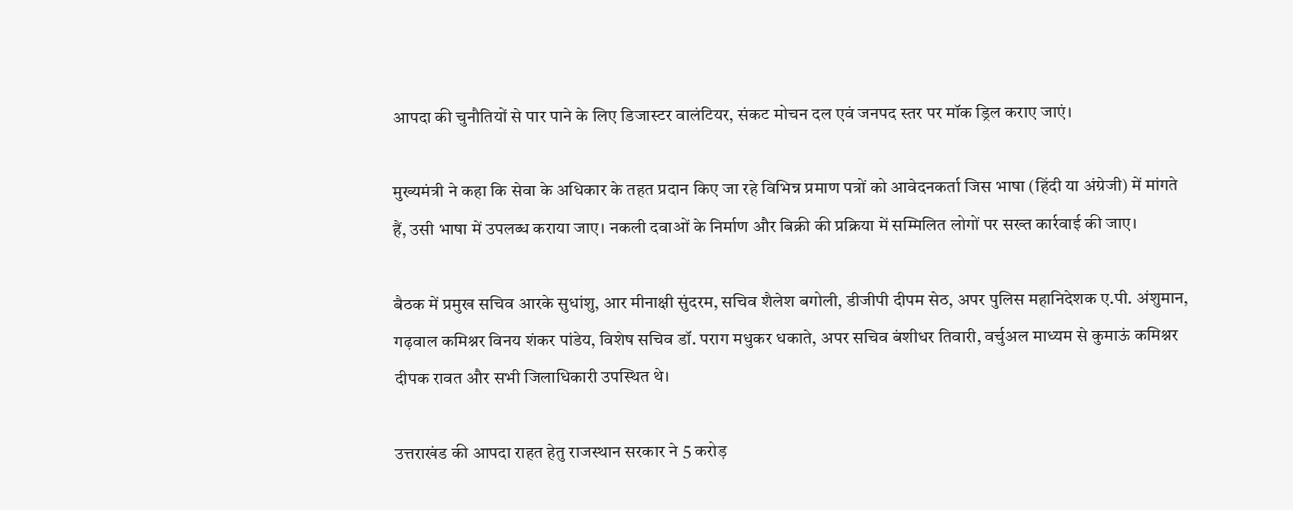आपदा की चुनौतियों से पार पाने के लिए डिजास्टर वालंटियर, संकट मोचन दल एवं जनपद स्तर पर मॉक ड्रिल कराए जाएं।

मुख्यमंत्री ने कहा कि सेवा के अधिकार के तहत प्रदान किए जा रहे विभिन्न प्रमाण पत्रों को आवेदनकर्ता जिस भाषा (हिंदी या अंग्रेजी) में मांगते हैं, उसी भाषा में उपलब्ध कराया जाए। नकली दवाओं के निर्माण और बिक्री की प्रक्रिया में सम्मिलित लोगों पर सख्त कार्रवाई की जाए।

बैठक में प्रमुख सचिव आरके सुधांशु, आर मीनाक्षी सुंदरम, सचिव शैलेश बगोली, डीजीपी दीपम सेठ, अपर पुलिस महानिदेशक ए.पी. अंशुमान, गढ़वाल कमिश्नर विनय शंकर पांडेय, विशेष सचिव डॉ. पराग मधुकर धकाते, अपर सचिव बंशीधर तिवारी, वर्चुअल माध्यम से कुमाऊं कमिश्नर दीपक रावत और सभी जिलाधिकारी उपस्थित थे।

उत्तराखंड की आपदा राहत हेतु राजस्थान सरकार ने 5 करोड़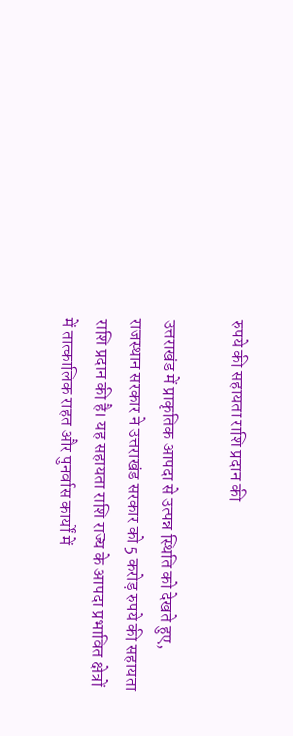रुपये की सहायता राशि प्रदान की

उत्तराखंड में प्राकृतिक आपदा से उत्पन्न स्थिति को देखते हुए, राजस्थान सरकार ने उत्तराखंड सरकार को 5 करोड़ रुपये की सहायता राशि प्रदान की है। यह सहायता राशि राज्य के आपदा प्रभावित क्षेत्रों में तात्कालिक राहत और पुनर्वास कार्यों में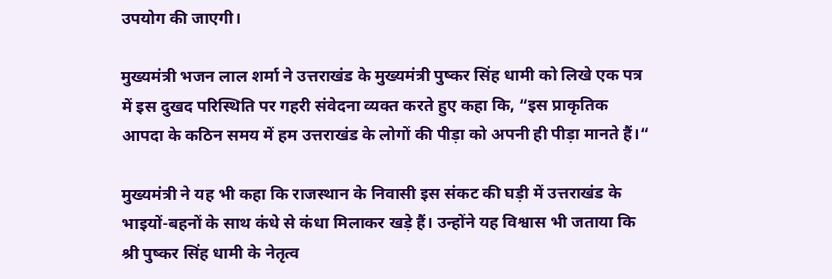उपयोग की जाएगी।

मुख्यमंत्री भजन लाल शर्मा ने उत्तराखंड के मुख्यमंत्री पुष्कर सिंह धामी को लिखे एक पत्र में इस दुखद परिस्थिति पर गहरी संवेदना व्यक्त करते हुए कहा कि, “इस प्राकृतिक आपदा के कठिन समय में हम उत्तराखंड के लोगों की पीड़ा को अपनी ही पीड़ा मानते हैं।“

मुख्यमंत्री ने यह भी कहा कि राजस्थान के निवासी इस संकट की घड़ी में उत्तराखंड के भाइयों-बहनों के साथ कंधे से कंधा मिलाकर खड़े हैं। उन्होंने यह विश्वास भी जताया कि श्री पुष्कर सिंह धामी के नेतृत्व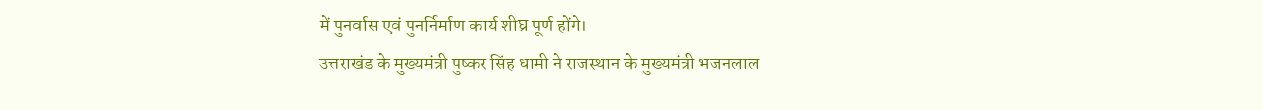में पुनर्वास एवं पुनर्निर्माण कार्य शीघ्र पूर्ण होंगे।
उत्तराखंड के मुख्यमंत्री पुष्कर सिंह धामी ने राजस्थान के मुख्यमंत्री भजनलाल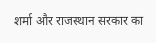शर्मा और राजस्थान सरकार का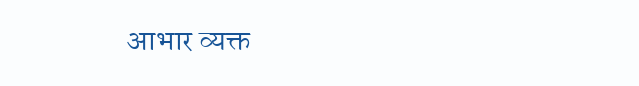आभार व्यक्त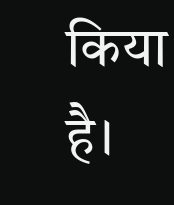किया है।